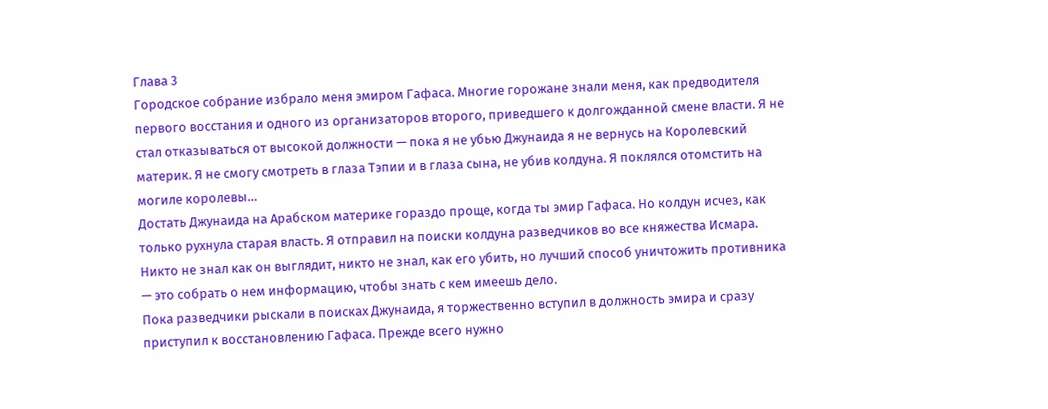Глава 3
Городское собрание избрало меня эмиром Гафаса. Многие горожане знали меня, как предводителя первого восстания и одного из организаторов второго, приведшего к долгожданной смене власти. Я не стал отказываться от высокой должности — пока я не убью Джунаида я не вернусь на Королевский материк. Я не смогу смотреть в глаза Тэпии и в глаза сына, не убив колдуна. Я поклялся отомстить на могиле королевы…
Достать Джунаида на Арабском материке гораздо проще, когда ты эмир Гафаса. Но колдун исчез, как только рухнула старая власть. Я отправил на поиски колдуна разведчиков во все княжества Исмара. Никто не знал как он выглядит, никто не знал, как его убить, но лучший способ уничтожить противника — это собрать о нем информацию, чтобы знать с кем имеешь дело.
Пока разведчики рыскали в поисках Джунаида, я торжественно вступил в должность эмира и сразу приступил к восстановлению Гафаса. Прежде всего нужно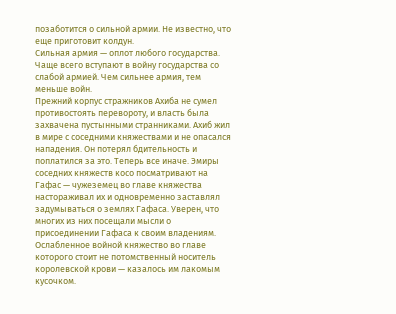позаботится о сильной армии. Не известно, что еще приготовит колдун.
Сильная армия — оплот любого государства. Чаще всего вступают в войну государства со слабой армией. Чем сильнее армия, тем меньше войн.
Прежний корпус стражников Ахиба не сумел противостоять перевороту, и власть была захвачена пустынными странниками. Ахиб жил в мире с соседними княжествами и не опасался нападения. Он потерял бдительность и поплатился за это. Теперь все иначе. Эмиры соседних княжеств косо посматривают на Гафас — чужеземец во главе княжества настораживал их и одновременно заставлял задумываться о землях Гафаса. Уверен, что многих из них посещали мысли о присоединении Гафаса к своим владениям. Ослабленное войной княжество во главе которого стоит не потомственный носитель королевской крови — казалось им лакомым кусочком.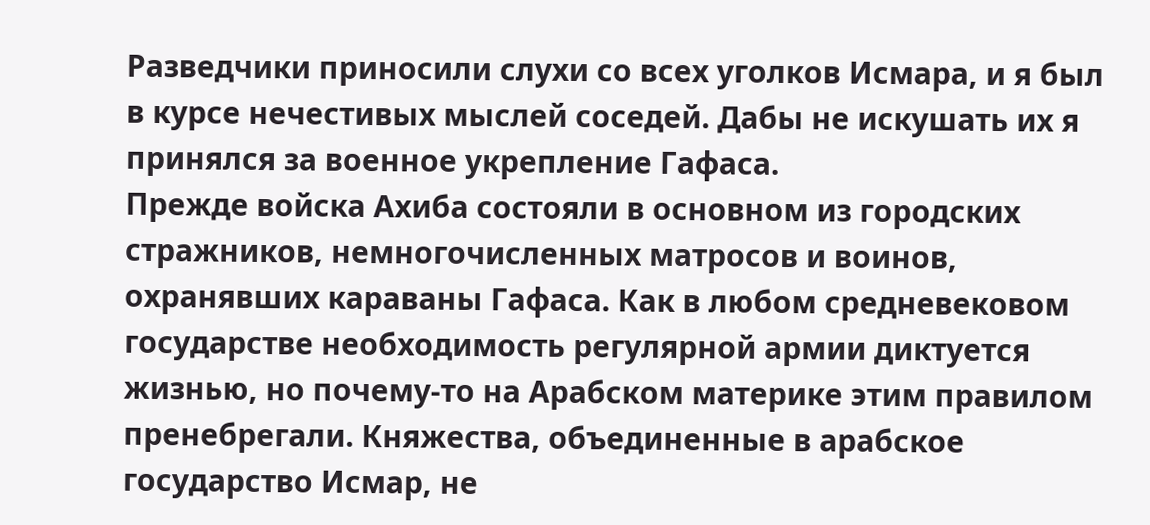Разведчики приносили слухи со всех уголков Исмара, и я был в курсе нечестивых мыслей соседей. Дабы не искушать их я принялся за военное укрепление Гафаса.
Прежде войска Ахиба состояли в основном из городских стражников, немногочисленных матросов и воинов, охранявших караваны Гафаса. Как в любом средневековом государстве необходимость регулярной армии диктуется жизнью, но почему-то на Арабском материке этим правилом пренебрегали. Княжества, объединенные в арабское государство Исмар, не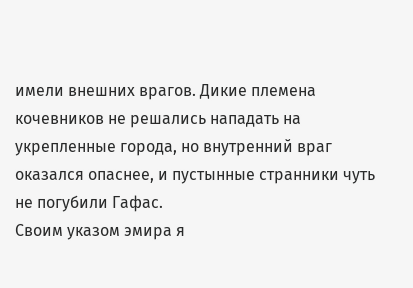имели внешних врагов. Дикие племена кочевников не решались нападать на укрепленные города, но внутренний враг оказался опаснее, и пустынные странники чуть не погубили Гафас.
Своим указом эмира я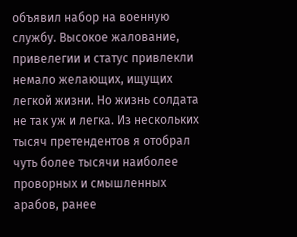объявил набор на военную службу. Высокое жалование, привелегии и статус привлекли немало желающих, ищущих легкой жизни. Но жизнь солдата не так уж и легка. Из нескольких тысяч претендентов я отобрал чуть более тысячи наиболее проворных и смышленных арабов, ранее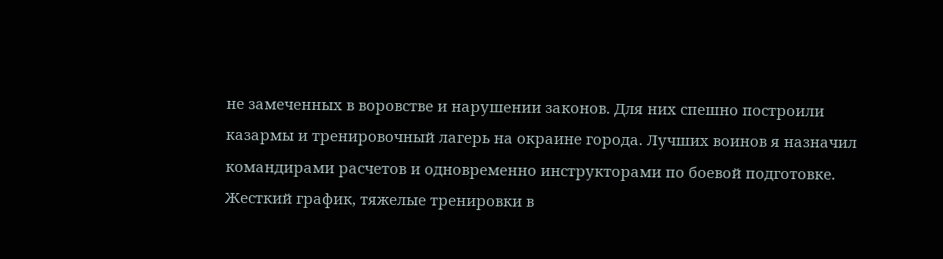не замеченных в воровстве и нарушении законов. Для них спешно построили казармы и тренировочный лагерь на окраине города. Лучших воинов я назначил командирами расчетов и одновременно инструкторами по боевой подготовке.
Жесткий график, тяжелые тренировки в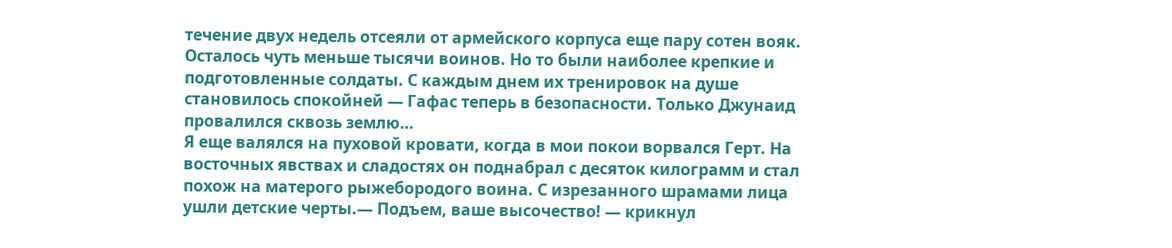течение двух недель отсеяли от армейского корпуса еще пару сотен вояк. Осталось чуть меньше тысячи воинов. Но то были наиболее крепкие и подготовленные солдаты. С каждым днем их тренировок на душе становилось спокойней — Гафас теперь в безопасности. Только Джунаид провалился сквозь землю…
Я еще валялся на пуховой кровати, когда в мои покои ворвался Герт. На восточных явствах и сладостях он поднабрал с десяток килограмм и стал похож на матерого рыжебородого воина. С изрезанного шрамами лица ушли детские черты.— Подъем, ваше высочество! — крикнул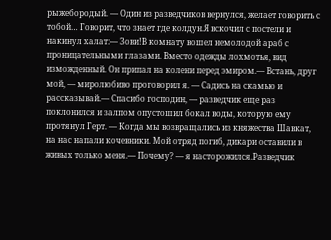рыжебородый. — Один из разведчиков вернулся, желает говорить с тобой… Говорит, что знает где колдун.Я вскочил с постели и накинул халат:— Зови!В комнату вошел немолодой араб с проницательными глазами. Вместо одежды лохмотья, вид изможденный. Он припал на колени перед эмиром.— Встань, друг мой, — миролюбиво проговорил я. — Садись на скамью и рассказывай.— Спасибо господин, — разведчик еще раз поклонился и залпом опустошил бокал воды, которую ему протянул Герт. — Когда мы возвращались из княжества Шавкат, на нас напали кочевники. Мой отряд погиб, дикари оставили в живых только меня.— Почему? — я насторожился.Разведчик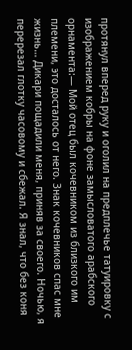протянул вперед руку и оголил на предплечье татуировку с изображением кобры на фоне замысловатого арабского орнамента:— Мой отец был кочевником из близкого им племени, это досталось от него. Знак кочевников спас мне жизнь… Дикари пощадили меня, приняв за своего. Ночью, я перерезал глотку часовому и сбежал. Я знал, что без коня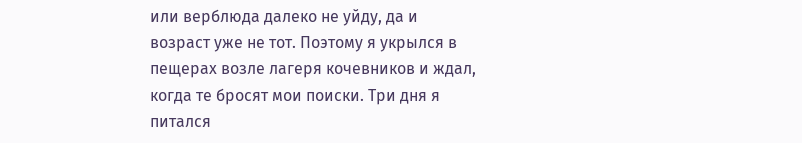или верблюда далеко не уйду, да и возраст уже не тот. Поэтому я укрылся в пещерах возле лагеря кочевников и ждал, когда те бросят мои поиски. Три дня я питался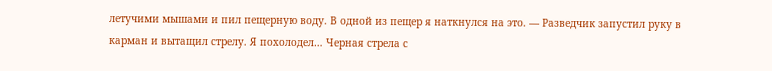летучими мышами и пил пещерную воду. В одной из пещер я наткнулся на это. — Разведчик запустил руку в карман и вытащил стрелу. Я похолодел… Черная стрела с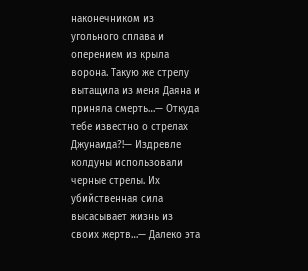наконечником из угольного сплава и оперением из крыла ворона. Такую же стрелу вытащила из меня Даяна и приняла смерть…— Откуда тебе известно о стрелах Джунаида?!— Издревле колдуны использовали черные стрелы. Их убийственная сила высасывает жизнь из своих жертв…— Далеко эта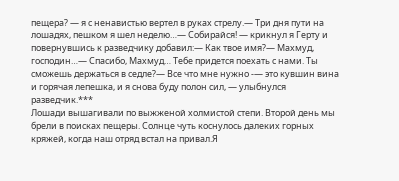пещера? — я с ненавистью вертел в руках стрелу.— Три дня пути на лошадях, пешком я шел неделю…— Собирайся! — крикнул я Герту и повернувшись к разведчику добавил:— Как твое имя?— Махмуд, господин…— Спасибо, Махмуд… Тебе придется поехать с нами. Ты сможешь держаться в седле?— Все что мне нужно -— это кувшин вина и горячая лепешка, и я снова буду полон сил, — улыбнулся разведчик.***
Лошади вышагивали по выжженой холмистой степи. Второй день мы брели в поисках пещеры. Солнце чуть коснулось далеких горных кряжей, когда наш отряд встал на привал.Я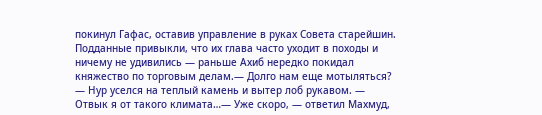покинул Гафас, оставив управление в руках Совета старейшин. Подданные привыкли, что их глава часто уходит в походы и ничему не удивились — раньше Ахиб нередко покидал княжество по торговым делам.— Долго нам еще мотыляться? — Нур уселся на теплый камень и вытер лоб рукавом. — Отвык я от такого климата…— Уже скоро, — ответил Махмуд,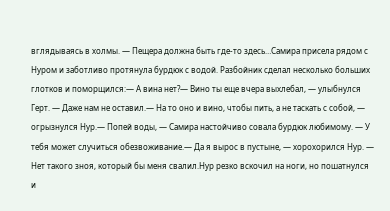вглядываясь в холмы. — Пещера должна быть где-то здесь…Самира присела рядом с Нуром и заботливо протянула бурдюк с водой. Разбойник сделал несколько больших глотков и поморщился:— А вина нет?— Вино ты еще вчера выхлебал, — улыбнулся Герт. — Даже нам не оставил.— На то оно и вино, чтобы пить, а не таскать с собой, — огрызнулся Нур.— Попей воды, — Самира настойчиво совала бурдюк любимому. — У тебя может случиться обезвоживание.— Да я вырос в пустыне, — хорохорился Нур. — Нет такого зноя, который бы меня свалил.Нур резко вскочил на ноги, но пошатнулся и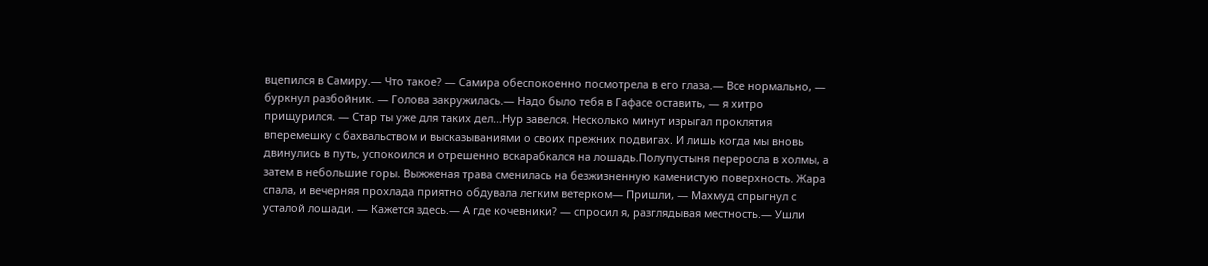вцепился в Самиру.— Что такое? — Самира обеспокоенно посмотрела в его глаза.— Все нормально, — буркнул разбойник. — Голова закружилась.— Надо было тебя в Гафасе оставить, — я хитро прищурился. — Стар ты уже для таких дел…Нур завелся. Несколько минут изрыгал проклятия вперемешку с бахвальством и высказываниями о своих прежних подвигах. И лишь когда мы вновь двинулись в путь, успокоился и отрешенно вскарабкался на лошадь.Полупустыня переросла в холмы, а затем в небольшие горы. Выжженая трава сменилась на безжизненную каменистую поверхность. Жара спала, и вечерняя прохлада приятно обдувала легким ветерком— Пришли, — Махмуд спрыгнул с усталой лошади. — Кажется здесь.— А где кочевники? — спросил я, разглядывая местность.— Ушли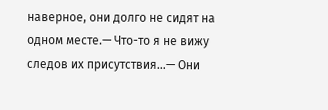наверное, они долго не сидят на одном месте.— Что-то я не вижу следов их присутствия…— Они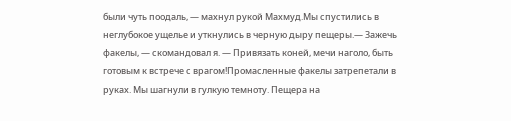были чуть поодаль, — махнул рукой Махмуд.Мы спустились в неглубокое ущелье и уткнулись в черную дыру пещеры.— Зажечь факелы, — скомандовал я. — Привязать коней, мечи наголо, быть готовым к встрече с врагом!Промасленные факелы затрепетали в руках. Мы шагнули в гулкую темноту. Пещера на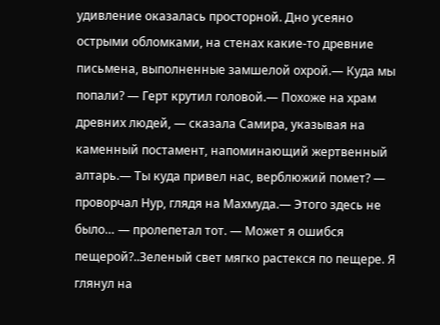удивление оказалась просторной. Дно усеяно острыми обломками, на стенах какие-то древние письмена, выполненные замшелой охрой.— Куда мы попали? — Герт крутил головой.— Похоже на храм древних людей, — сказала Самира, указывая на каменный постамент, напоминающий жертвенный алтарь.— Ты куда привел нас, верблюжий помет? — проворчал Нур, глядя на Махмуда.— Этого здесь не было… — пролепетал тот. — Может я ошибся пещерой?..Зеленый свет мягко растекся по пещере. Я глянул на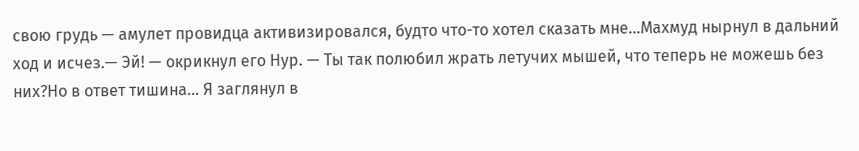свою грудь — амулет провидца активизировался, будто что-то хотел сказать мне...Махмуд нырнул в дальний ход и исчез.— Эй! — окрикнул его Нур. — Ты так полюбил жрать летучих мышей, что теперь не можешь без них?Но в ответ тишина… Я заглянул в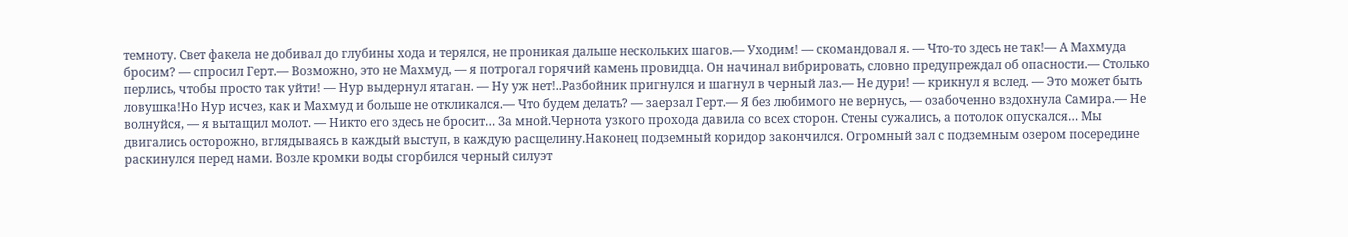темноту. Свет факела не добивал до глубины хода и терялся, не проникая дальше нескольких шагов.— Уходим! — скомандовал я. — Что-то здесь не так!— А Махмуда бросим? — спросил Герт.— Возможно, это не Махмуд, — я потрогал горячий камень провидца. Он начинал вибрировать, словно предупреждал об опасности.— Столько перлись, чтобы просто так уйти! — Нур выдернул ятаган. — Ну уж нет!..Разбойник пригнулся и шагнул в черный лаз.— Не дури! — крикнул я вслед. — Это может быть ловушка!Но Нур исчез, как и Махмуд и больше не откликался.— Что будем делать? — заерзал Герт.— Я без любимого не вернусь, — озабоченно вздохнула Самира.— Не волнуйся, — я вытащил молот. — Никто его здесь не бросит… За мной.Чернота узкого прохода давила со всех сторон. Стены сужались, а потолок опускался… Мы двигались осторожно, вглядываясь в каждый выступ, в каждую расщелину.Наконец подземный коридор закончился. Огромный зал с подземным озером посередине раскинулся перед нами. Возле кромки воды сгорбился черный силуэт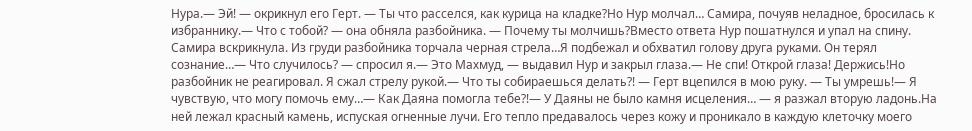Нура.— Эй! — окрикнул его Герт. — Ты что расселся, как курица на кладке?Но Нур молчал… Самира, почуяв неладное, бросилась к избраннику.— Что с тобой? — она обняла разбойника. — Почему ты молчишь?Вместо ответа Нур пошатнулся и упал на спину. Самира вскрикнула. Из груди разбойника торчала черная стрела…Я подбежал и обхватил голову друга руками. Он терял сознание…— Что случилось? — спросил я.— Это Махмуд, — выдавил Нур и закрыл глаза.— Не спи! Открой глаза! Держись!Но разбойник не реагировал. Я сжал стрелу рукой.— Что ты собираешься делать?! — Герт вцепился в мою руку. — Ты умрешь!— Я чувствую, что могу помочь ему…— Как Даяна помогла тебе?!— У Даяны не было камня исцеления… — я разжал вторую ладонь.На ней лежал красный камень, испуская огненные лучи. Его тепло предавалось через кожу и проникало в каждую клеточку моего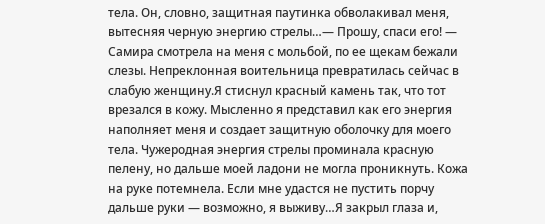тела. Он, словно, защитная паутинка обволакивал меня, вытесняя черную энергию стрелы…— Прошу, спаси его! — Самира смотрела на меня с мольбой, по ее щекам бежали слезы. Непреклонная воительница превратилась сейчас в слабую женщину.Я стиснул красный камень так, что тот врезался в кожу. Мысленно я представил как его энергия наполняет меня и создает защитную оболочку для моего тела. Чужеродная энергия стрелы проминала красную пелену, но дальше моей ладони не могла проникнуть. Кожа на руке потемнела. Если мне удастся не пустить порчу дальше руки — возможно, я выживу…Я закрыл глаза и,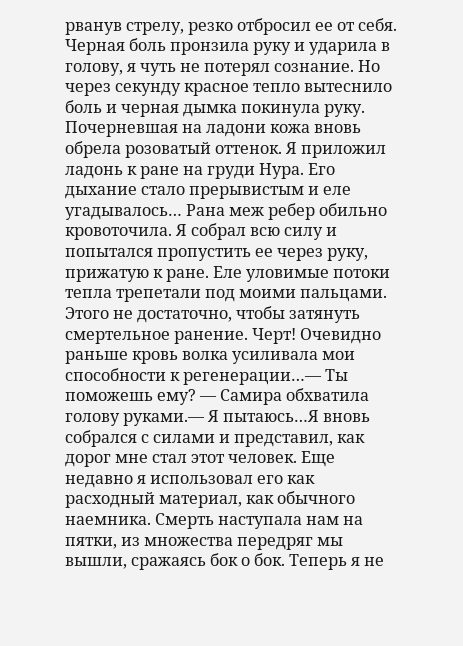рванув стрелу, резко отбросил ее от себя. Черная боль пронзила руку и ударила в голову, я чуть не потерял сознание. Но через секунду красное тепло вытеснило боль и черная дымка покинула руку. Почерневшая на ладони кожа вновь обрела розоватый оттенок. Я приложил ладонь к ране на груди Нура. Его дыхание стало прерывистым и еле угадывалось… Рана меж ребер обильно кровоточила. Я собрал всю силу и попытался пропустить ее через руку, прижатую к ране. Еле уловимые потоки тепла трепетали под моими пальцами. Этого не достаточно, чтобы затянуть смертельное ранение. Черт! Очевидно раньше кровь волка усиливала мои способности к регенерации…— Ты поможешь ему? — Самира обхватила голову руками.— Я пытаюсь…Я вновь собрался с силами и представил, как дорог мне стал этот человек. Еще недавно я использовал его как расходный материал, как обычного наемника. Смерть наступала нам на пятки, из множества передряг мы вышли, сражаясь бок о бок. Теперь я не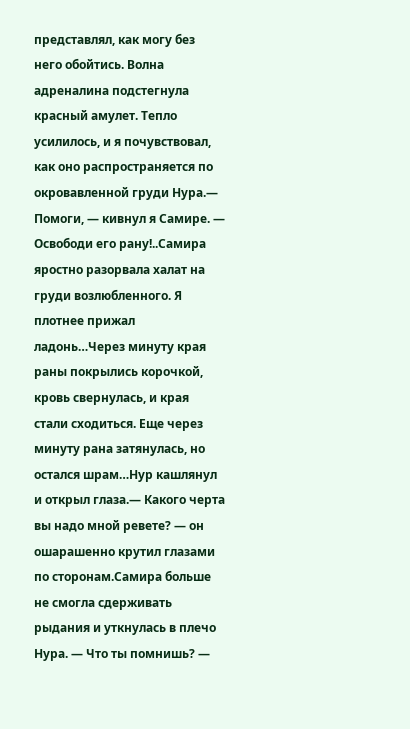представлял, как могу без него обойтись. Волна адреналина подстегнула красный амулет. Тепло усилилось, и я почувствовал, как оно распространяется по окровавленной груди Нура.— Помоги, — кивнул я Самире. — Освободи его рану!..Самира яростно разорвала халат на груди возлюбленного. Я плотнее прижал ладонь…Через минуту края раны покрылись корочкой, кровь свернулась, и края стали сходиться. Еще через минуту рана затянулась, но остался шрам…Нур кашлянул и открыл глаза.— Какого черта вы надо мной ревете? — он ошарашенно крутил глазами по сторонам.Самира больше не смогла сдерживать рыдания и уткнулась в плечо Нура. — Что ты помнишь? —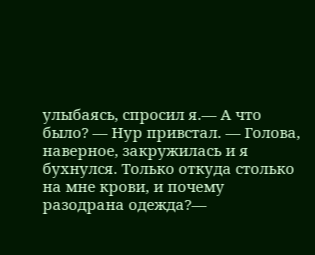улыбаясь, спросил я.— А что было? — Нур привстал. — Голова, наверное, закружилась и я бухнулся. Только откуда столько на мне крови, и почему разодрана одежда?—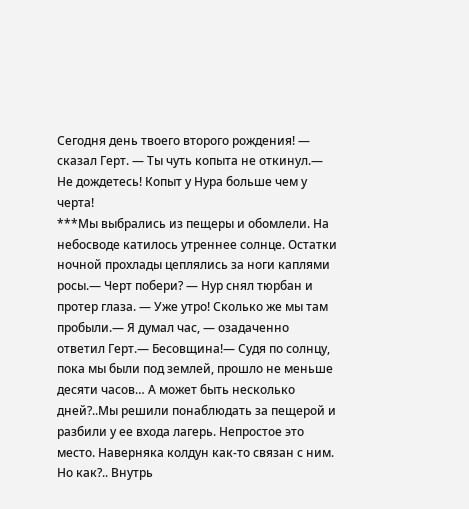Сегодня день твоего второго рождения! — сказал Герт. — Ты чуть копыта не откинул.— Не дождетесь! Копыт у Нура больше чем у черта!
***Мы выбрались из пещеры и обомлели. На небосводе катилось утреннее солнце. Остатки ночной прохлады цеплялись за ноги каплями росы.— Черт побери? — Нур снял тюрбан и протер глаза. — Уже утро! Сколько же мы там пробыли.— Я думал час, — озадаченно ответил Герт.— Бесовщина!— Судя по солнцу, пока мы были под землей, прошло не меньше десяти часов… А может быть несколько дней?..Мы решили понаблюдать за пещерой и разбили у ее входа лагерь. Непростое это место. Наверняка колдун как-то связан с ним. Но как?.. Внутрь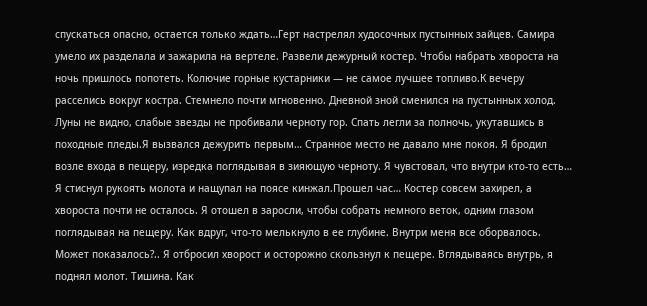спускаться опасно, остается только ждать…Герт настрелял худосочных пустынных зайцев. Самира умело их разделала и зажарила на вертеле. Развели дежурный костер. Чтобы набрать хвороста на ночь пришлось попотеть. Колючие горные кустарники — не самое лучшее топливо.К вечеру расселись вокруг костра. Стемнело почти мгновенно. Дневной зной сменился на пустынных холод. Луны не видно, слабые звезды не пробивали черноту гор. Спать легли за полночь, укутавшись в походные пледы.Я вызвался дежурить первым… Странное место не давало мне покоя. Я бродил возле входа в пещеру, изредка поглядывая в зияющую черноту. Я чувстовал, что внутри кто-то есть… Я стиснул рукоять молота и нащупал на поясе кинжал.Прошел час… Костер совсем захирел, а хвороста почти не осталось. Я отошел в заросли, чтобы собрать немного веток, одним глазом поглядывая на пещеру. Как вдруг, что-то мелькнуло в ее глубине. Внутри меня все оборвалось. Может показалось?.. Я отбросил хворост и осторожно скользнул к пещере. Вглядываясь внутрь, я поднял молот. Тишина. Как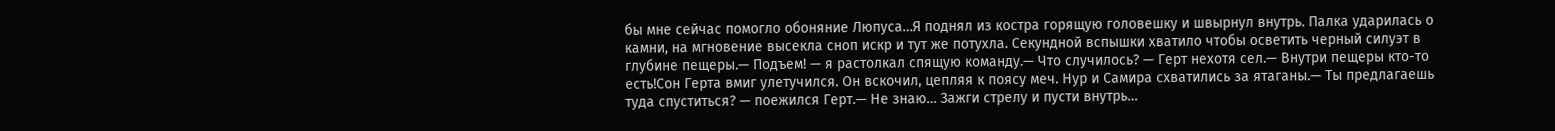бы мне сейчас помогло обоняние Люпуса…Я поднял из костра горящую головешку и швырнул внутрь. Палка ударилась о камни, на мгновение высекла сноп искр и тут же потухла. Секундной вспышки хватило чтобы осветить черный силуэт в глубине пещеры.— Подъем! — я растолкал спящую команду.— Что случилось? — Герт нехотя сел.— Внутри пещеры кто-то есть!Сон Герта вмиг улетучился. Он вскочил, цепляя к поясу меч. Нур и Самира схватились за ятаганы.— Ты предлагаешь туда спуститься? — поежился Герт.— Не знаю… Зажги стрелу и пусти внутрь…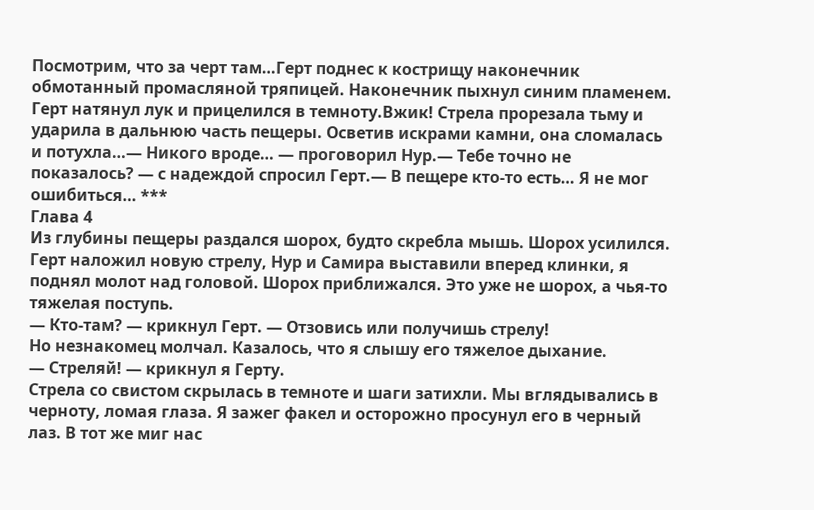Посмотрим, что за черт там…Герт поднес к кострищу наконечник обмотанный промасляной тряпицей. Наконечник пыхнул синим пламенем. Герт натянул лук и прицелился в темноту.Вжик! Стрела прорезала тьму и ударила в дальнюю часть пещеры. Осветив искрами камни, она сломалась и потухла…— Никого вроде… — проговорил Нур.— Тебе точно не показалось? — с надеждой спросил Герт.— В пещере кто-то есть… Я не мог ошибиться… ***
Глава 4
Из глубины пещеры раздался шорох, будто скребла мышь. Шорох усилился. Герт наложил новую стрелу, Нур и Самира выставили вперед клинки, я поднял молот над головой. Шорох приближался. Это уже не шорох, а чья-то тяжелая поступь.
— Кто-там? — крикнул Герт. — Отзовись или получишь стрелу!
Но незнакомец молчал. Казалось, что я слышу его тяжелое дыхание.
— Стреляй! — крикнул я Герту.
Стрела со свистом скрылась в темноте и шаги затихли. Мы вглядывались в черноту, ломая глаза. Я зажег факел и осторожно просунул его в черный лаз. В тот же миг нас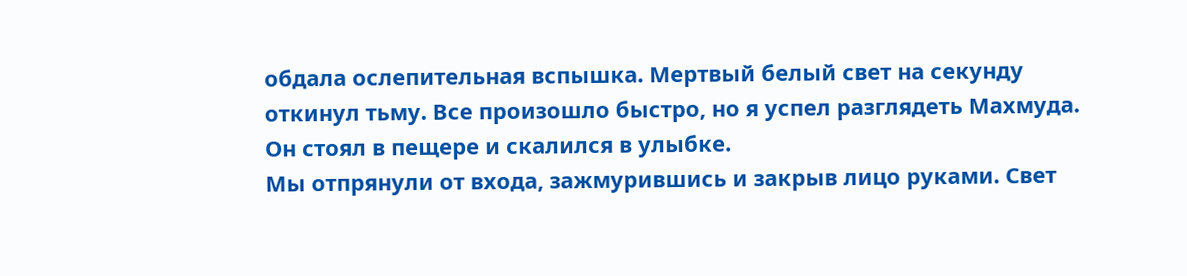обдала ослепительная вспышка. Мертвый белый свет на секунду откинул тьму. Все произошло быстро, но я успел разглядеть Махмуда. Он стоял в пещере и скалился в улыбке.
Мы отпрянули от входа, зажмурившись и закрыв лицо руками. Свет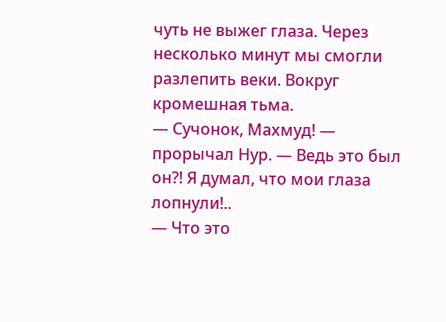чуть не выжег глаза. Через несколько минут мы смогли разлепить веки. Вокруг кромешная тьма.
— Сучонок, Махмуд! — прорычал Нур. — Ведь это был он?! Я думал, что мои глаза лопнули!..
— Что это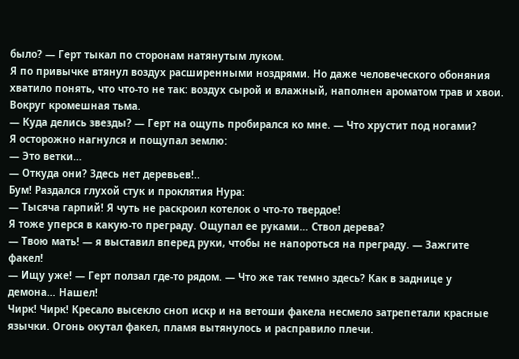было? — Герт тыкал по сторонам натянутым луком.
Я по привычке втянул воздух расширенными ноздрями. Но даже человеческого обоняния хватило понять, что что-то не так: воздух сырой и влажный, наполнен ароматом трав и хвои. Вокруг кромешная тьма.
— Куда делись звезды? — Герт на ощупь пробирался ко мне. — Что хрустит под ногами?
Я осторожно нагнулся и пощупал землю:
— Это ветки…
— Откуда они? Здесь нет деревьев!..
Бум! Раздался глухой стук и проклятия Нура:
— Тысяча гарпий! Я чуть не раскроил котелок о что-то твердое!
Я тоже уперся в какую-то преграду. Ощупал ее руками… Ствол дерева?
— Твою мать! — я выставил вперед руки, чтобы не напороться на преграду. — Зажгите факел!
— Ищу уже! — Герт ползал где-то рядом. — Что же так темно здесь? Как в заднице у демона… Нашел!
Чирк! Чирк! Кресало высекло сноп искр и на ветоши факела несмело затрепетали красные язычки. Огонь окутал факел, пламя вытянулось и расправило плечи.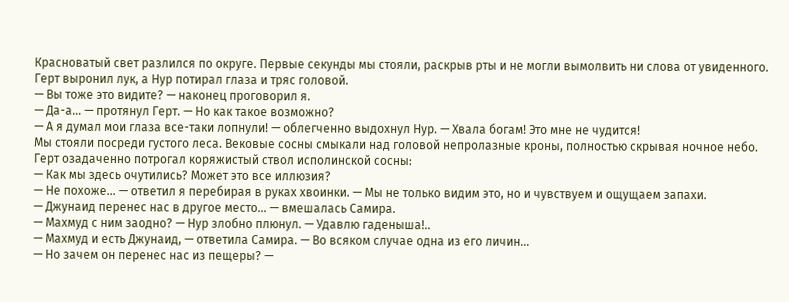Красноватый свет разлился по округе. Первые секунды мы стояли, раскрыв рты и не могли вымолвить ни слова от увиденного. Герт выронил лук, а Нур потирал глаза и тряс головой.
— Вы тоже это видите? — наконец проговорил я.
— Да-а… — протянул Герт. — Но как такое возможно?
— А я думал мои глаза все-таки лопнули! — облегченно выдохнул Нур. — Хвала богам! Это мне не чудится!
Мы стояли посреди густого леса. Вековые сосны смыкали над головой непролазные кроны, полностью скрывая ночное небо.
Герт озадаченно потрогал коряжистый ствол исполинской сосны:
— Как мы здесь очутились? Может это все иллюзия?
— Не похоже… — ответил я перебирая в руках хвоинки. — Мы не только видим это, но и чувствуем и ощущаем запахи.
— Джунаид перенес нас в другое место… — вмешалась Самира.
— Махмуд с ним заодно? — Нур злобно плюнул. — Удавлю гаденыша!..
— Махмуд и есть Джунаид, — ответила Самира. — Во всяком случае одна из его личин…
— Но зачем он перенес нас из пещеры? —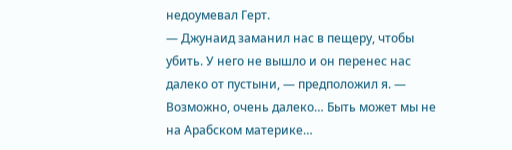недоумевал Герт.
— Джунаид заманил нас в пещеру, чтобы убить. У него не вышло и он перенес нас далеко от пустыни, — предположил я. — Возможно, очень далеко… Быть может мы не на Арабском материке…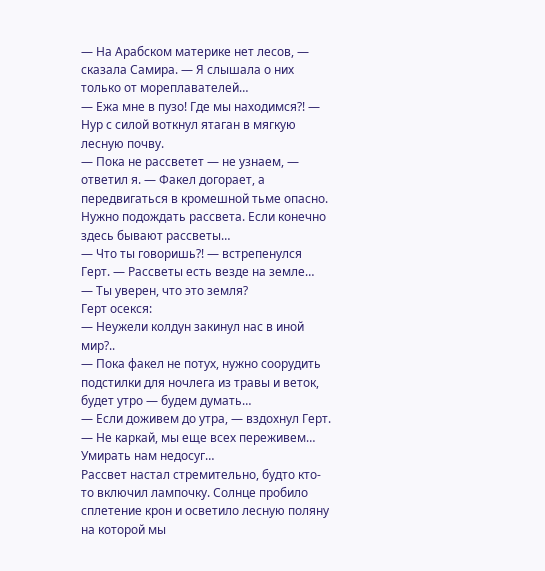— На Арабском материке нет лесов, — сказала Самира. — Я слышала о них только от мореплавателей…
— Ежа мне в пузо! Где мы находимся?! — Нур с силой воткнул ятаган в мягкую лесную почву.
— Пока не рассветет — не узнаем, — ответил я. — Факел догорает, а передвигаться в кромешной тьме опасно. Нужно подождать рассвета. Если конечно здесь бывают рассветы…
— Что ты говоришь?! — встрепенулся Герт. — Рассветы есть везде на земле…
— Ты уверен, что это земля?
Герт осекся:
— Неужели колдун закинул нас в иной мир?..
— Пока факел не потух, нужно соорудить подстилки для ночлега из травы и веток, будет утро — будем думать…
— Если доживем до утра, — вздохнул Герт.
— Не каркай, мы еще всех переживем… Умирать нам недосуг…
Рассвет настал стремительно, будто кто-то включил лампочку. Солнце пробило сплетение крон и осветило лесную поляну на которой мы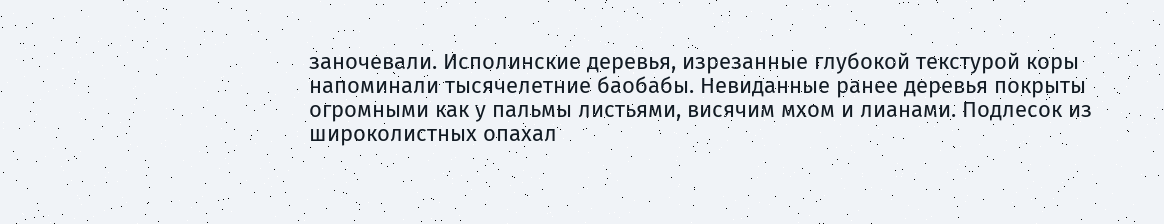заночевали. Исполинские деревья, изрезанные глубокой текстурой коры напоминали тысячелетние баобабы. Невиданные ранее деревья покрыты огромными как у пальмы листьями, висячим мхом и лианами. Подлесок из широколистных опахал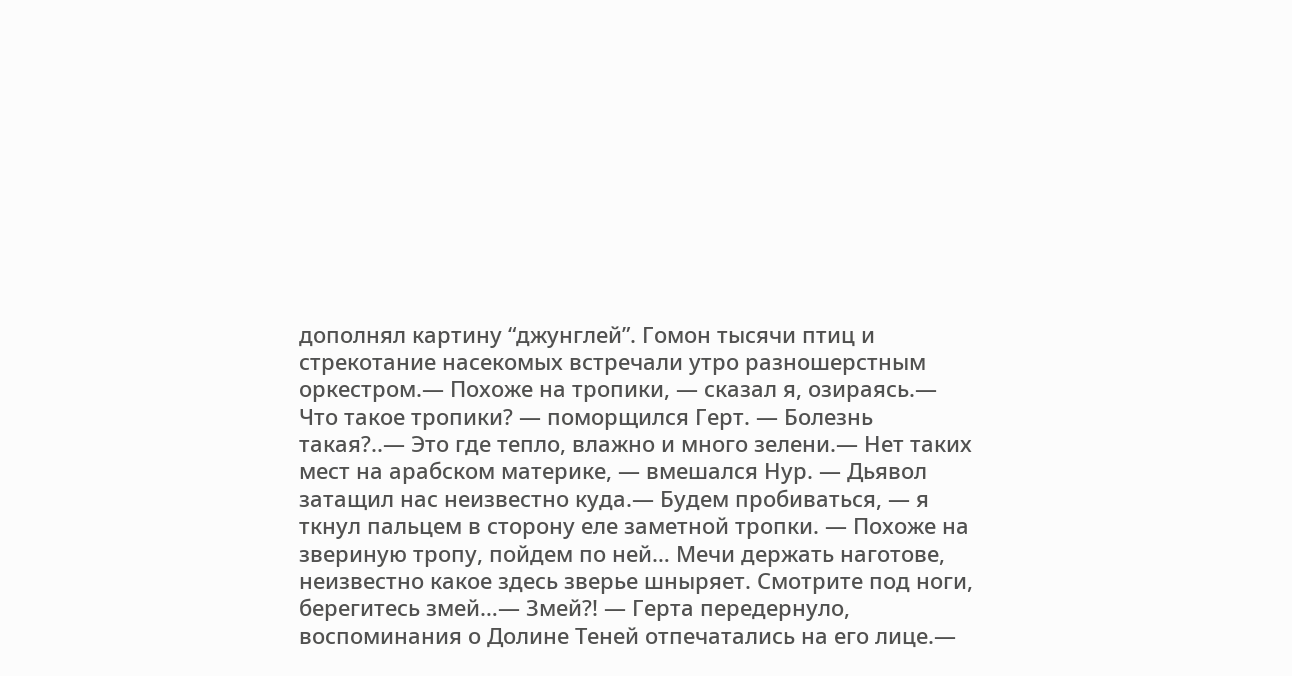дополнял картину “джунглей”. Гомон тысячи птиц и стрекотание насекомых встречали утро разношерстным оркестром.— Похоже на тропики, — сказал я, озираясь.— Что такое тропики? — поморщился Герт. — Болезнь такая?..— Это где тепло, влажно и много зелени.— Нет таких мест на арабском материке, — вмешался Нур. — Дьявол затащил нас неизвестно куда.— Будем пробиваться, — я ткнул пальцем в сторону еле заметной тропки. — Похоже на звериную тропу, пойдем по ней… Мечи держать наготове, неизвестно какое здесь зверье шныряет. Смотрите под ноги, берегитесь змей…— Змей?! — Герта передернуло, воспоминания о Долине Теней отпечатались на его лице.—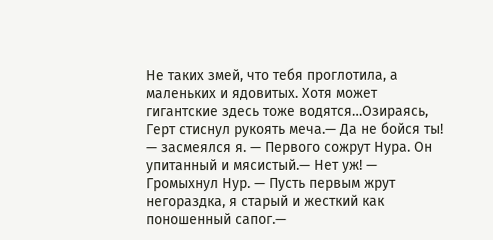Не таких змей, что тебя проглотила, а маленьких и ядовитых. Хотя может гигантские здесь тоже водятся…Озираясь, Герт стиснул рукоять меча.— Да не бойся ты! — засмеялся я. — Первого сожрут Нура. Он упитанный и мясистый.— Нет уж! — Громыхнул Нур. — Пусть первым жрут негораздка, я старый и жесткий как поношенный сапог.—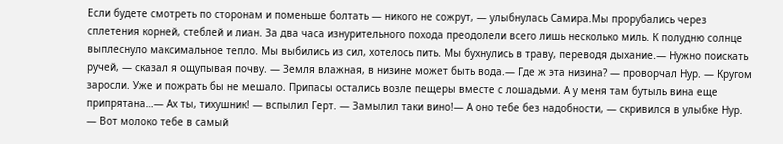Если будете смотреть по сторонам и поменьше болтать — никого не сожрут, — улыбнулась Самира.Мы прорубались через сплетения корней, стеблей и лиан. За два часа изнурительного похода преодолели всего лишь несколько миль. К полудню солнце выплеснуло максимальное тепло. Мы выбились из сил, хотелось пить. Мы бухнулись в траву, переводя дыхание.— Нужно поискать ручей, — сказал я ощупывая почву. — Земля влажная, в низине может быть вода.— Где ж эта низина? — проворчал Нур. — Кругом заросли. Уже и пожрать бы не мешало. Припасы остались возле пещеры вместе с лошадьми. А у меня там бутыль вина еще припрятана…— Ах ты, тихушник! — вспылил Герт. — Замылил таки вино!— А оно тебе без надобности, — скривился в улыбке Нур. — Вот молоко тебе в самый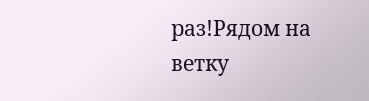раз!Рядом на ветку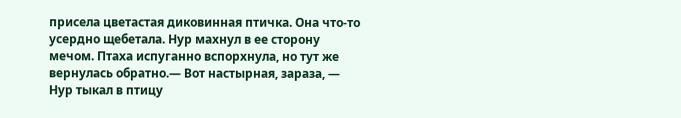присела цветастая диковинная птичка. Она что-то усердно щебетала. Нур махнул в ее сторону мечом. Птаха испуганно вспорхнула, но тут же вернулась обратно.— Вот настырная, зараза, — Нур тыкал в птицу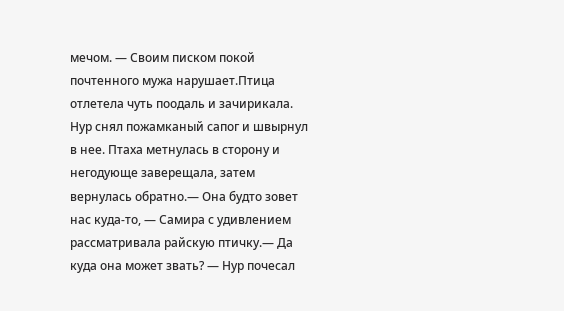мечом. — Своим писком покой почтенного мужа нарушает.Птица отлетела чуть поодаль и зачирикала. Нур снял пожамканый сапог и швырнул в нее. Птаха метнулась в сторону и негодующе заверещала, затем вернулась обратно.— Она будто зовет нас куда-то, — Самира с удивлением рассматривала райскую птичку.— Да куда она может звать? — Нур почесал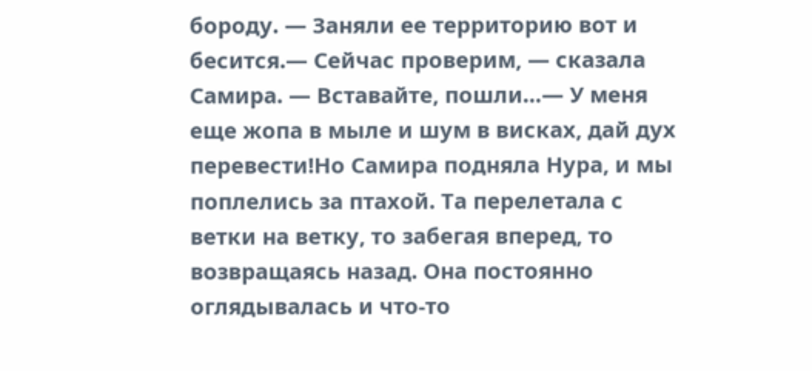бороду. — Заняли ее территорию вот и бесится.— Сейчас проверим, — сказала Самира. — Вставайте, пошли…— У меня еще жопа в мыле и шум в висках, дай дух перевести!Но Самира подняла Нура, и мы поплелись за птахой. Та перелетала с ветки на ветку, то забегая вперед, то возвращаясь назад. Она постоянно оглядывалась и что-то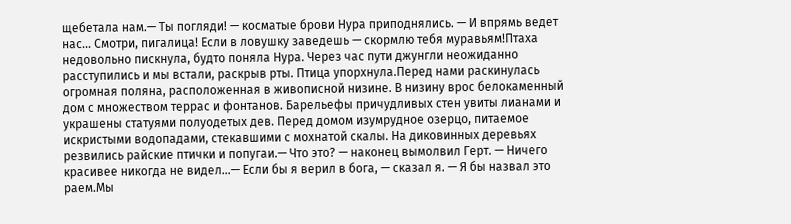щебетала нам.— Ты погляди! — косматые брови Нура приподнялись. — И впрямь ведет нас… Смотри, пигалица! Если в ловушку заведешь — скормлю тебя муравьям!Птаха недовольно пискнула, будто поняла Нура. Через час пути джунгли неожиданно расступились и мы встали, раскрыв рты. Птица упорхнула.Перед нами раскинулась огромная поляна, расположенная в живописной низине. В низину врос белокаменный дом с множеством террас и фонтанов. Барельефы причудливых стен увиты лианами и украшены статуями полуодетых дев. Перед домом изумрудное озерцо, питаемое искристыми водопадами, стекавшими с мохнатой скалы. На диковинных деревьях резвились райские птички и попугаи.— Что это? — наконец вымолвил Герт. — Ничего красивее никогда не видел…— Если бы я верил в бога, — сказал я. — Я бы назвал это раем.Мы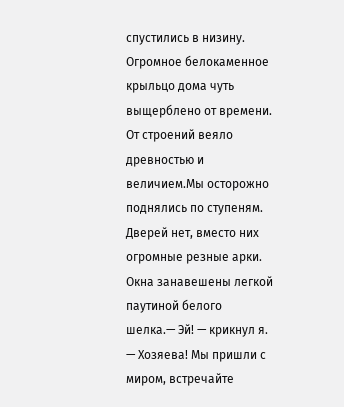спустились в низину. Огромное белокаменное крыльцо дома чуть выщерблено от времени. От строений веяло древностью и величием.Мы осторожно поднялись по ступеням. Дверей нет, вместо них огромные резные арки. Окна занавешены легкой паутиной белого шелка.— Эй! — крикнул я. — Хозяева! Мы пришли с миром, встречайте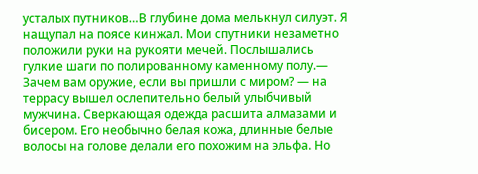усталых путников…В глубине дома мелькнул силуэт. Я нащупал на поясе кинжал. Мои спутники незаметно положили руки на рукояти мечей. Послышались гулкие шаги по полированному каменному полу.— Зачем вам оружие, если вы пришли с миром? — на террасу вышел ослепительно белый улыбчивый мужчина. Сверкающая одежда расшита алмазами и бисером. Его необычно белая кожа, длинные белые волосы на голове делали его похожим на эльфа. Но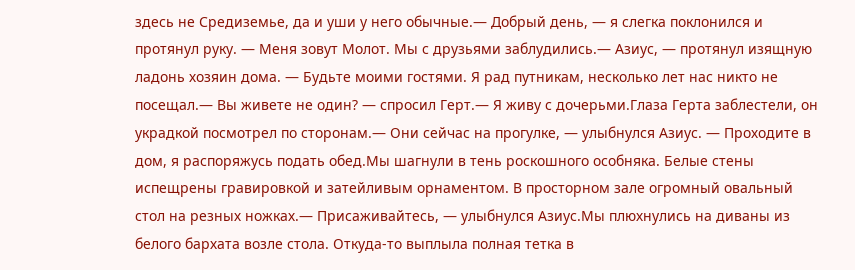здесь не Средиземье, да и уши у него обычные.— Добрый день, — я слегка поклонился и протянул руку. — Меня зовут Молот. Мы с друзьями заблудились.— Азиус, — протянул изящную ладонь хозяин дома. — Будьте моими гостями. Я рад путникам, несколько лет нас никто не посещал.— Вы живете не один? — спросил Герт.— Я живу с дочерьми.Глаза Герта заблестели, он украдкой посмотрел по сторонам.— Они сейчас на прогулке, — улыбнулся Азиус. — Проходите в дом, я распоряжусь подать обед.Мы шагнули в тень роскошного особняка. Белые стены испещрены гравировкой и затейливым орнаментом. В просторном зале огромный овальный стол на резных ножках.— Присаживайтесь, — улыбнулся Азиус.Мы плюхнулись на диваны из белого бархата возле стола. Откуда-то выплыла полная тетка в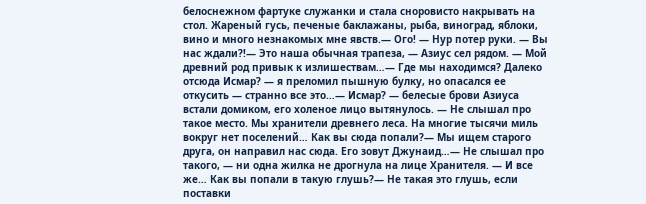белоснежном фартуке служанки и стала сноровисто накрывать на стол. Жареный гусь, печеные баклажаны, рыба, виноград, яблоки, вино и много незнакомых мне явств.— Ого! — Нур потер руки. — Вы нас ждали?!— Это наша обычная трапеза, — Азиус сел рядом. — Мой древний род привык к излишествам…— Где мы находимся? Далеко отсюда Исмар? — я преломил пышную булку, но опасался ее откусить — странно все это…— Исмар? — белесые брови Азиуса встали домиком, его холеное лицо вытянулось. — Не слышал про такое место. Мы хранители древнего леса. На многие тысячи миль вокруг нет поселений… Как вы сюда попали?— Мы ищем старого друга, он направил нас сюда. Его зовут Джунаид…— Не слышал про такого, — ни одна жилка не дрогнула на лице Хранителя. — И все же… Как вы попали в такую глушь?— Не такая это глушь, если поставки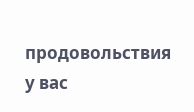продовольствия у вас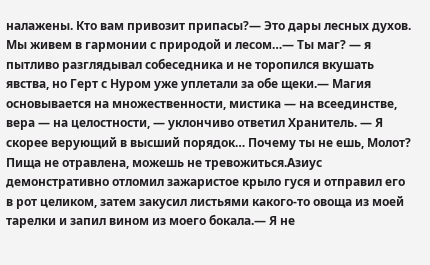налажены. Кто вам привозит припасы?— Это дары лесных духов. Мы живем в гармонии с природой и лесом…— Ты маг? — я пытливо разглядывал собеседника и не торопился вкушать явства, но Герт с Нуром уже уплетали за обе щеки.— Магия основывается на множественности, мистика — на всеединстве, вера — на целостности, — уклончиво ответил Хранитель. — Я скорее верующий в высший порядок… Почему ты не ешь, Молот? Пища не отравлена, можешь не тревожиться.Азиус демонстративно отломил зажаристое крыло гуся и отправил его в рот целиком, затем закусил листьями какого-то овоща из моей тарелки и запил вином из моего бокала.— Я не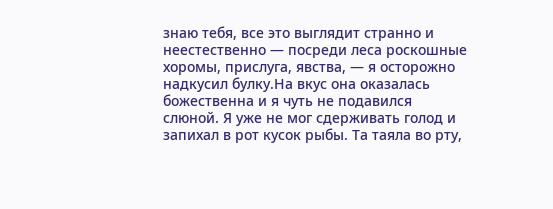знаю тебя, все это выглядит странно и неестественно — посреди леса роскошные хоромы, прислуга, явства, — я осторожно надкусил булку.На вкус она оказалась божественна и я чуть не подавился слюной. Я уже не мог сдерживать голод и запихал в рот кусок рыбы. Та таяла во рту,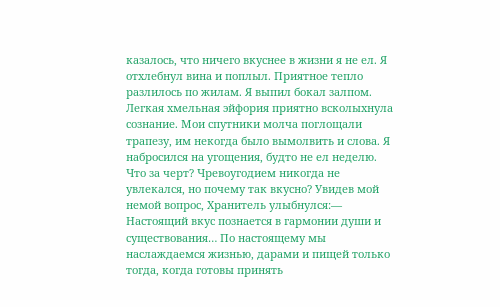казалось, что ничего вкуснее в жизни я не ел. Я отхлебнул вина и поплыл. Приятное тепло разлилось по жилам. Я выпил бокал залпом. Легкая хмельная эйфория приятно всколыхнула сознание. Мои спутники молча поглощали трапезу, им некогда было вымолвить и слова. Я набросился на угощения, будто не ел неделю. Что за черт? Чревоугодием никогда не увлекался, но почему так вкусно? Увидев мой немой вопрос, Хранитель улыбнулся:— Настоящий вкус познается в гармонии души и существования… По настоящему мы наслаждаемся жизнью, дарами и пищей только тогда, когда готовы принять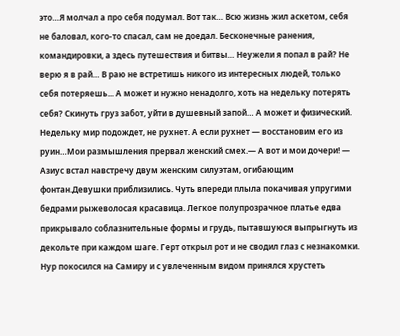это…Я молчал а про себя подумал. Вот так… Всю жизнь жил аскетом, себя не баловал, кого-то спасал, сам не доедал. Бесконечные ранения, командировки, а здесь путешествия и битвы… Неужели я попал в рай? Не верю я в рай… В раю не встретишь никого из интересных людей, только себя потеряешь... А может и нужно ненадолго, хоть на недельку потерять себя? Скинуть груз забот, уйти в душевный запой… А может и физический. Недельку мир подождет, не рухнет. А если рухнет — восстановим его из руин…Мои размышления прервал женский смех.— А вот и мои дочери! — Азиус встал навстречу двум женским силуэтам, огибающим фонтан.Девушки приблизились. Чуть впереди плыла покачивая упругими бедрами рыжеволосая красавица. Легкое полупрозрачное платье едва прикрывало соблазнительные формы и грудь, пытавшуюся выпрыгнуть из декольте при каждом шаге. Герт открыл рот и не сводил глаз с незнакомки. Нур покосился на Самиру и с увлеченным видом принялся хрустеть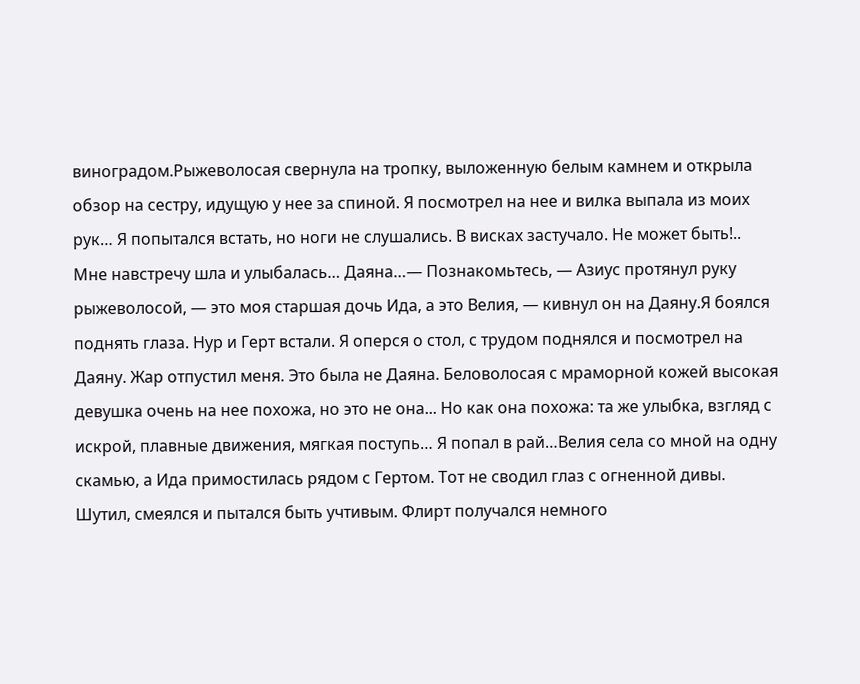виноградом.Рыжеволосая свернула на тропку, выложенную белым камнем и открыла обзор на сестру, идущую у нее за спиной. Я посмотрел на нее и вилка выпала из моих рук… Я попытался встать, но ноги не слушались. В висках застучало. Не может быть!.. Мне навстречу шла и улыбалась… Даяна…— Познакомьтесь, — Азиус протянул руку рыжеволосой, — это моя старшая дочь Ида, а это Велия, — кивнул он на Даяну.Я боялся поднять глаза. Нур и Герт встали. Я оперся о стол, с трудом поднялся и посмотрел на Даяну. Жар отпустил меня. Это была не Даяна. Беловолосая с мраморной кожей высокая девушка очень на нее похожа, но это не она... Но как она похожа: та же улыбка, взгляд с искрой, плавные движения, мягкая поступь… Я попал в рай…Велия села со мной на одну скамью, а Ида примостилась рядом с Гертом. Тот не сводил глаз с огненной дивы. Шутил, смеялся и пытался быть учтивым. Флирт получался немного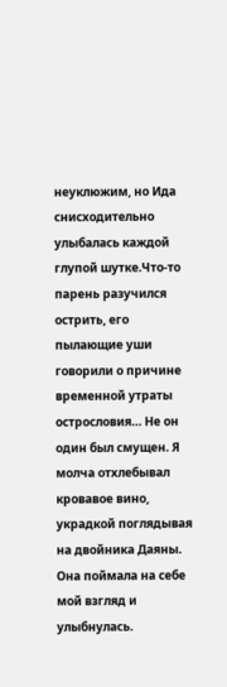неуклюжим, но Ида снисходительно улыбалась каждой глупой шутке.Что-то парень разучился острить, его пылающие уши говорили о причине временной утраты острословия… Не он один был смущен. Я молча отхлебывал кровавое вино, украдкой поглядывая на двойника Даяны. Она поймала на себе мой взгляд и улыбнулась.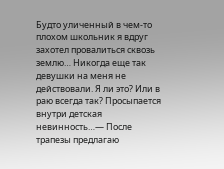Будто уличенный в чем-то плохом школьник я вдруг захотел провалиться сквозь землю… Никогда еще так девушки на меня не действовали. Я ли это? Или в раю всегда так? Просыпается внутри детская невинность…— После трапезы предлагаю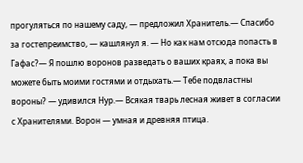прогуляться по нашему саду, — предложил Хранитель.— Спасибо за гостепреимство, — кашлянул я. — Но как нам отсюда попасть в Гафас?— Я пошлю воронов разведать о ваших краях, а пока вы можете быть моими гостями и отдыхать.— Тебе подвластны вороны? — удивился Нур.— Всякая тварь лесная живет в согласии с Хранителями. Ворон — умная и древняя птица.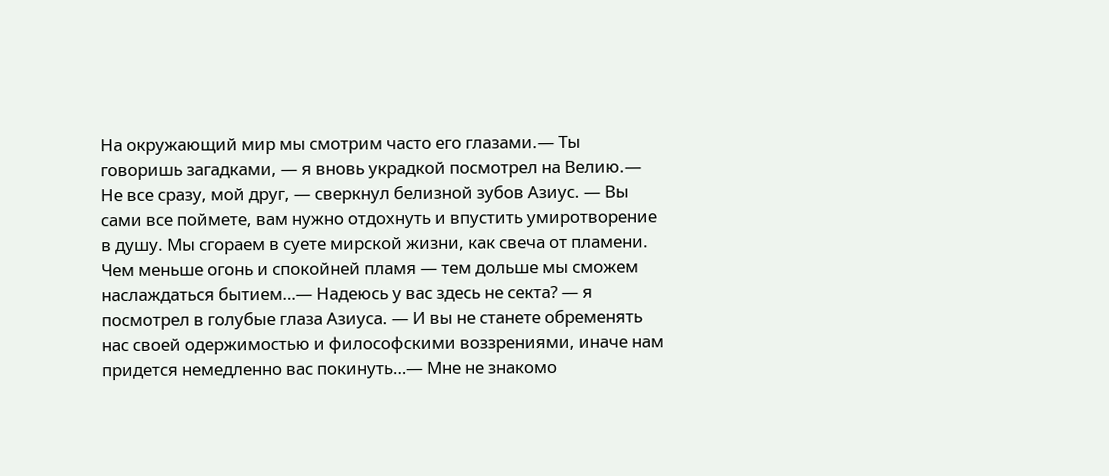На окружающий мир мы смотрим часто его глазами.— Ты говоришь загадками, — я вновь украдкой посмотрел на Велию.— Не все сразу, мой друг, — сверкнул белизной зубов Азиус. — Вы сами все поймете, вам нужно отдохнуть и впустить умиротворение в душу. Мы сгораем в суете мирской жизни, как свеча от пламени. Чем меньше огонь и спокойней пламя — тем дольше мы сможем наслаждаться бытием…— Надеюсь у вас здесь не секта? — я посмотрел в голубые глаза Азиуса. — И вы не станете обременять нас своей одержимостью и философскими воззрениями, иначе нам придется немедленно вас покинуть…— Мне не знакомо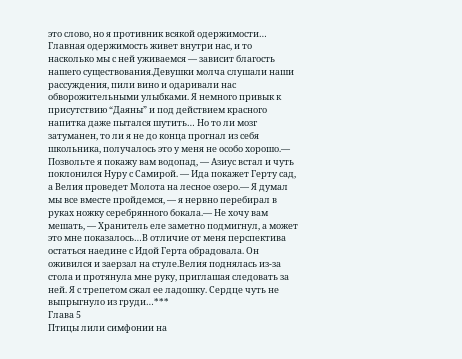это слово, но я противник всякой одержимости… Главная одержимость живет внутри нас, и то насколько мы с ней уживаемся — зависит благость нашего существования.Девушки молча слушали наши рассуждения, пили вино и одаривали нас обворожительными улыбками. Я немного привык к присутствию “Даяны” и под действием красного напитка даже пытался шутить… Но то ли мозг затуманен, то ли я не до конца прогнал из себя школьника, получалось это у меня не особо хорошо.— Позвольте я покажу вам водопад, — Азиус встал и чуть поклонился Нуру с Самирой. — Ида покажет Герту сад, а Велия проведет Молота на лесное озеро.— Я думал мы все вместе пройдемся, — я нервно перебирал в руках ножку серебрянного бокала.— Не хочу вам мешать, — Хранитель еле заметно подмигнул, а может это мне показалось…В отличие от меня перспектива остаться наедине с Идой Герта обрадовала. Он оживился и заерзал на стуле.Велия поднялась из-за стола и протянула мне руку, приглашая следовать за ней. Я с трепетом сжал ее ладошку. Сердце чуть не выпрыгнуло из груди…***
Глава 5
Птицы лили симфонии на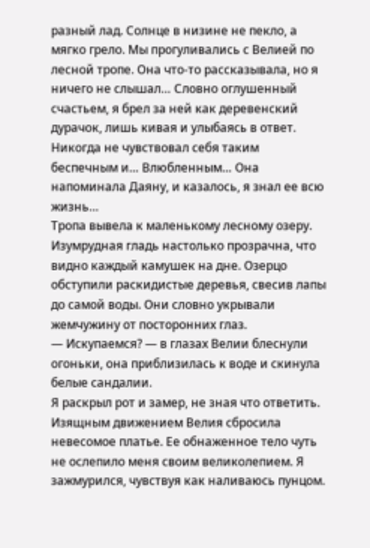разный лад. Солнце в низине не пекло, а мягко грело. Мы прогуливались с Велией по лесной тропе. Она что-то рассказывала, но я ничего не слышал… Словно оглушенный счастьем, я брел за ней как деревенский дурачок, лишь кивая и улыбаясь в ответ. Никогда не чувствовал себя таким беспечным и… Влюбленным… Она напоминала Даяну, и казалось, я знал ее всю жизнь…
Тропа вывела к маленькому лесному озеру. Изумрудная гладь настолько прозрачна, что видно каждый камушек на дне. Озерцо обступили раскидистые деревья, свесив лапы до самой воды. Они словно укрывали жемчужину от посторонних глаз.
— Искупаемся? — в глазах Велии блеснули огоньки, она приблизилась к воде и скинула белые сандалии.
Я раскрыл рот и замер, не зная что ответить. Изящным движением Велия сбросила невесомое платье. Ее обнаженное тело чуть не ослепило меня своим великолепием. Я зажмурился, чувствуя как наливаюсь пунцом.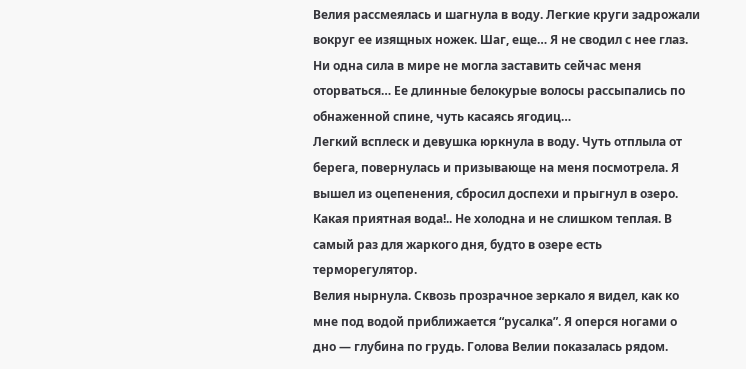Велия рассмеялась и шагнула в воду. Легкие круги задрожали вокруг ее изящных ножек. Шаг, еще… Я не сводил с нее глаз. Ни одна сила в мире не могла заставить сейчас меня оторваться… Ее длинные белокурые волосы рассыпались по обнаженной спине, чуть касаясь ягодиц…
Легкий всплеск и девушка юркнула в воду. Чуть отплыла от берега, повернулась и призывающе на меня посмотрела. Я вышел из оцепенения, сбросил доспехи и прыгнул в озеро. Какая приятная вода!.. Не холодна и не слишком теплая. В самый раз для жаркого дня, будто в озере есть терморегулятор.
Велия нырнула. Сквозь прозрачное зеркало я видел, как ко мне под водой приближается “русалка”. Я оперся ногами о дно — глубина по грудь. Голова Велии показалась рядом.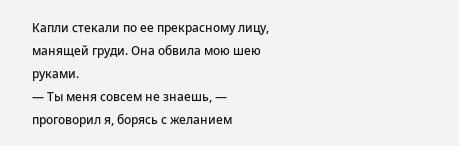Капли стекали по ее прекрасному лицу, манящей груди. Она обвила мою шею руками.
— Ты меня совсем не знаешь, — проговорил я, борясь с желанием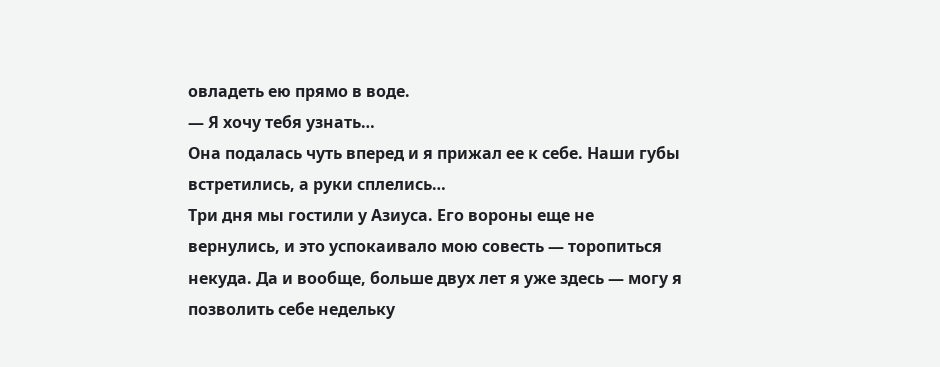овладеть ею прямо в воде.
— Я хочу тебя узнать…
Она подалась чуть вперед и я прижал ее к себе. Наши губы встретились, а руки сплелись…
Три дня мы гостили у Азиуса. Его вороны еще не вернулись, и это успокаивало мою совесть — торопиться некуда. Да и вообще, больше двух лет я уже здесь — могу я позволить себе недельку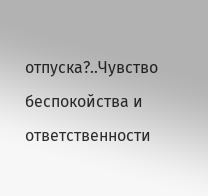отпуска?..Чувство беспокойства и ответственности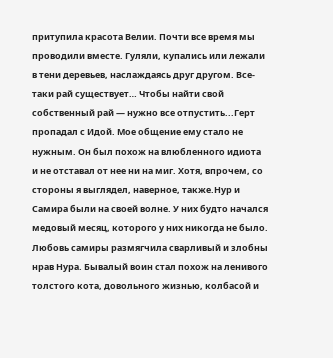притупила красота Велии. Почти все время мы проводили вместе. Гуляли, купались или лежали в тени деревьев, наслаждаясь друг другом. Все-таки рай существует… Чтобы найти свой собственный рай — нужно все отпустить...Герт пропадал с Идой. Мое общение ему стало не нужным. Он был похож на влюбленного идиота и не отставал от нее ни на миг. Хотя, впрочем, со стороны я выглядел, наверное, также.Нур и Самира были на своей волне. У них будто начался медовый месяц, которого у них никогда не было. Любовь самиры размягчила сварливый и злобны нрав Нура. Бывалый воин стал похож на ленивого толстого кота, довольного жизнью, колбасой и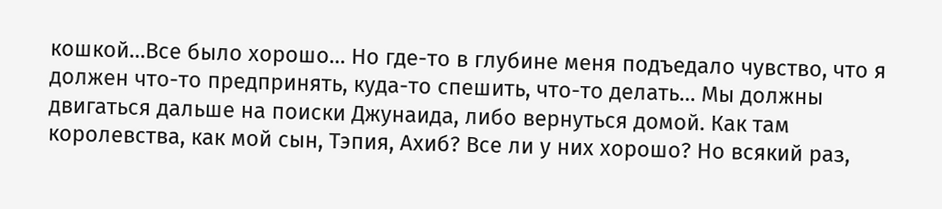кошкой…Все было хорошо… Но где-то в глубине меня подъедало чувство, что я должен что-то предпринять, куда-то спешить, что-то делать… Мы должны двигаться дальше на поиски Джунаида, либо вернуться домой. Как там королевства, как мой сын, Тэпия, Ахиб? Все ли у них хорошо? Но всякий раз,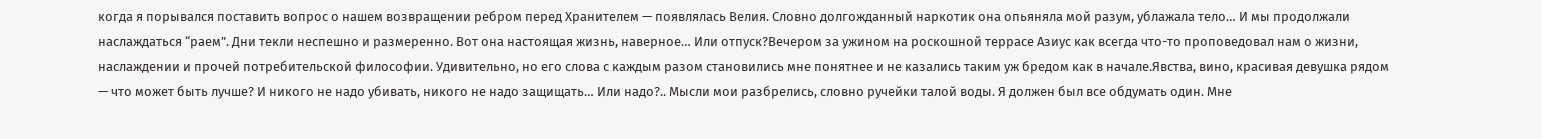когда я порывался поставить вопрос о нашем возвращении ребром перед Хранителем — появлялась Велия. Словно долгожданный наркотик она опьяняла мой разум, ублажала тело… И мы продолжали наслаждаться “раем”. Дни текли неспешно и размеренно. Вот она настоящая жизнь, наверное… Или отпуск?Вечером за ужином на роскошной террасе Азиус как всегда что-то проповедовал нам о жизни, наслаждении и прочей потребительской философии. Удивительно, но его слова с каждым разом становились мне понятнее и не казались таким уж бредом как в начале.Явства, вино, красивая девушка рядом — что может быть лучше? И никого не надо убивать, никого не надо защищать… Или надо?.. Мысли мои разбрелись, словно ручейки талой воды. Я должен был все обдумать один. Мне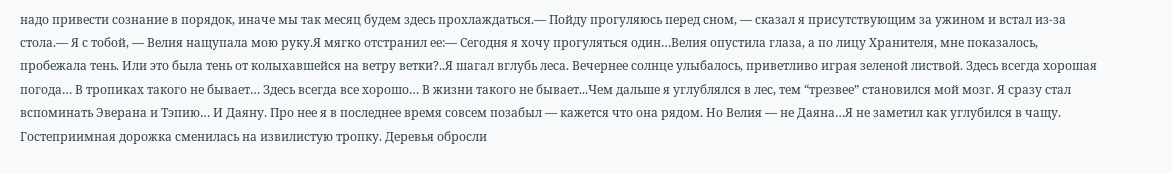надо привести сознание в порядок, иначе мы так месяц будем здесь прохлаждаться.— Пойду прогуляюсь перед сном, — сказал я присутствующим за ужином и встал из-за стола.— Я с тобой, — Велия нащупала мою руку.Я мягко отстранил ее:— Сегодня я хочу прогуляться один…Велия опустила глаза, а по лицу Хранителя, мне показалось, пробежала тень. Или это была тень от колыхавшейся на ветру ветки?..Я шагал вглубь леса. Вечернее солнце улыбалось, приветливо играя зеленой листвой. Здесь всегда хорошая погода… В тропиках такого не бывает… Здесь всегда все хорошо… В жизни такого не бывает...Чем дальше я углублялся в лес, тем “трезвее” становился мой мозг. Я сразу стал вспоминать Эверана и Тэпию… И Даяну. Про нее я в последнее время совсем позабыл — кажется что она рядом. Но Велия — не Даяна…Я не заметил как углубился в чащу. Гостеприимная дорожка сменилась на извилистую тропку. Деревья обросли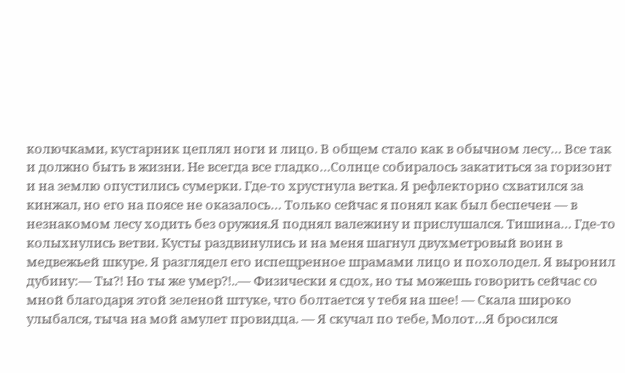колючками, кустарник цеплял ноги и лицо. В общем стало как в обычном лесу… Все так и должно быть в жизни. Не всегда все гладко…Солнце собиралось закатиться за горизонт и на землю опустились сумерки. Где-то хрустнула ветка. Я рефлекторно схватился за кинжал, но его на поясе не оказалось… Только сейчас я понял как был беспечен — в незнакомом лесу ходить без оружия.Я поднял валежину и прислушался. Тишина… Где-то колыхнулись ветви. Кусты раздвинулись и на меня шагнул двухметровый воин в медвежьей шкуре. Я разглядел его испещренное шрамами лицо и похолодел. Я выронил дубину:— Ты?! Но ты же умер?!..— Физически я сдох, но ты можешь говорить сейчас со мной благодаря этой зеленой штуке, что болтается у тебя на шее! — Скала широко улыбался, тыча на мой амулет провидца. — Я скучал по тебе, Молот…Я бросился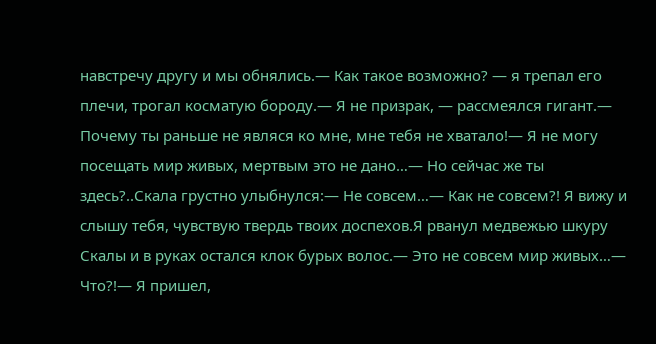навстречу другу и мы обнялись.— Как такое возможно? — я трепал его плечи, трогал косматую бороду.— Я не призрак, — рассмеялся гигант.— Почему ты раньше не являся ко мне, мне тебя не хватало!— Я не могу посещать мир живых, мертвым это не дано…— Но сейчас же ты здесь?..Скала грустно улыбнулся:— Не совсем…— Как не совсем?! Я вижу и слышу тебя, чувствую твердь твоих доспехов.Я рванул медвежью шкуру Скалы и в руках остался клок бурых волос.— Это не совсем мир живых…— Что?!— Я пришел,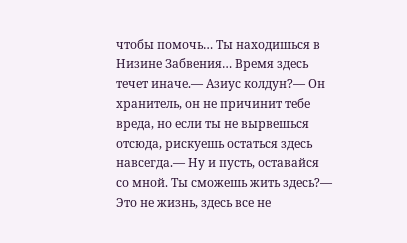чтобы помочь… Ты находишься в Низине Забвения… Время здесь течет иначе.— Азиус колдун?— Он хранитель, он не причинит тебе вреда, но если ты не вырвешься отсюда, рискуешь остаться здесь навсегда.— Ну и пусть, оставайся со мной. Ты сможешь жить здесь?— Это не жизнь, здесь все не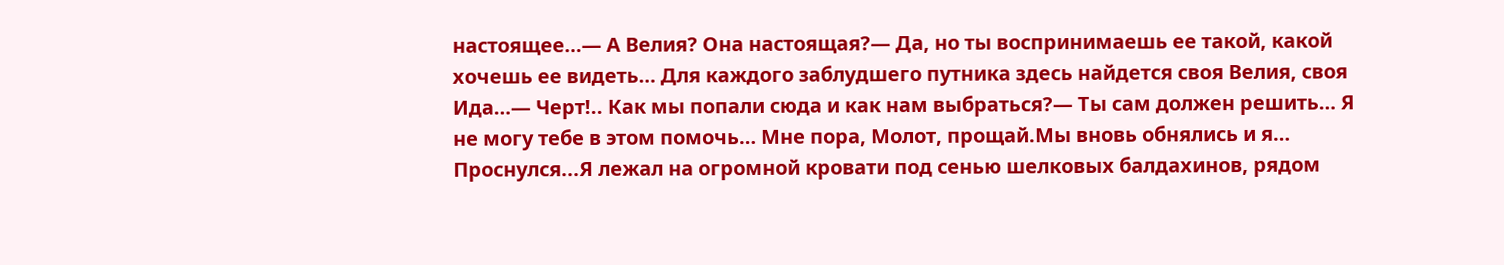настоящее…— А Велия? Она настоящая?— Да, но ты воспринимаешь ее такой, какой хочешь ее видеть… Для каждого заблудшего путника здесь найдется своя Велия, своя Ида…— Черт!.. Как мы попали сюда и как нам выбраться?— Ты сам должен решить… Я не могу тебе в этом помочь… Мне пора, Молот, прощай.Мы вновь обнялись и я… Проснулся...Я лежал на огромной кровати под сенью шелковых балдахинов, рядом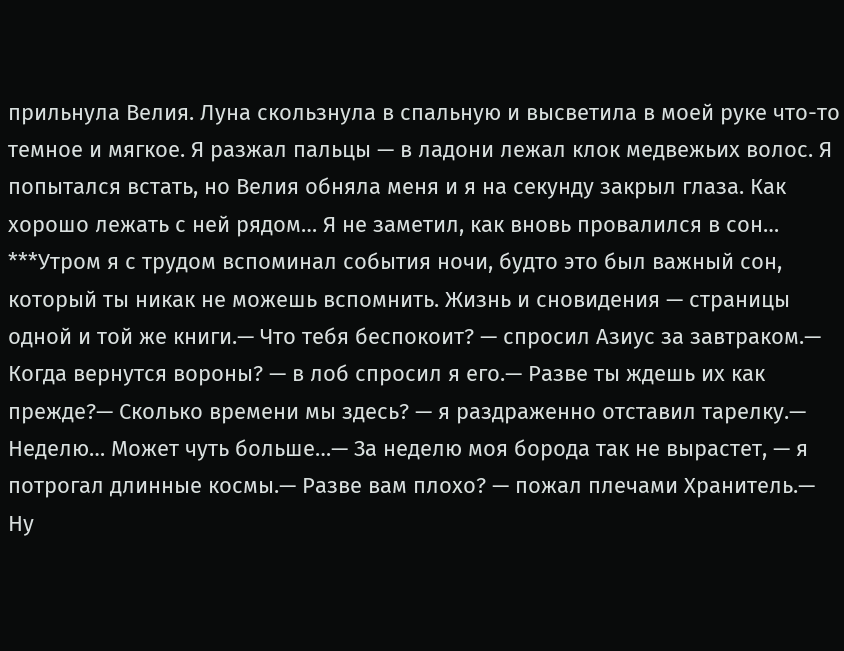прильнула Велия. Луна скользнула в спальную и высветила в моей руке что-то темное и мягкое. Я разжал пальцы — в ладони лежал клок медвежьих волос. Я попытался встать, но Велия обняла меня и я на секунду закрыл глаза. Как хорошо лежать с ней рядом… Я не заметил, как вновь провалился в сон…
***Утром я с трудом вспоминал события ночи, будто это был важный сон, который ты никак не можешь вспомнить. Жизнь и сновидения — страницы одной и той же книги.— Что тебя беспокоит? — спросил Азиус за завтраком.— Когда вернутся вороны? — в лоб спросил я его.— Разве ты ждешь их как прежде?— Сколько времени мы здесь? — я раздраженно отставил тарелку.— Неделю… Может чуть больше…— За неделю моя борода так не вырастет, — я потрогал длинные космы.— Разве вам плохо? — пожал плечами Хранитель.— Ну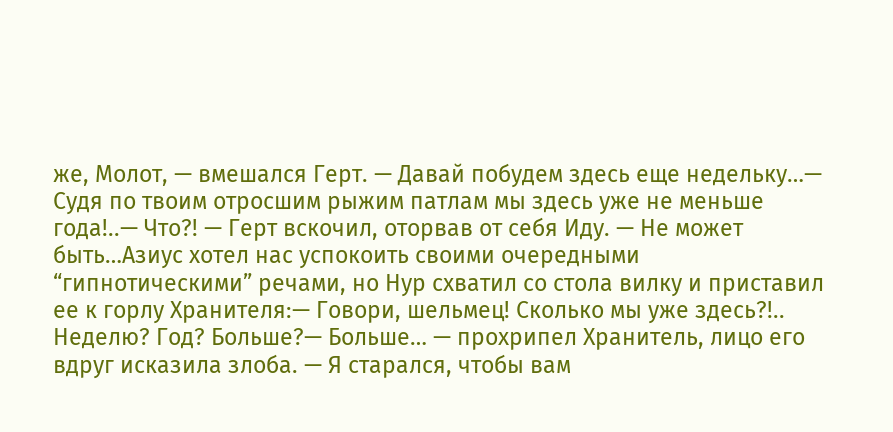же, Молот, — вмешался Герт. — Давай побудем здесь еще недельку…— Судя по твоим отросшим рыжим патлам мы здесь уже не меньше года!..— Что?! — Герт вскочил, оторвав от себя Иду. — Не может быть…Азиус хотел нас успокоить своими очередными “гипнотическими” речами, но Нур схватил со стола вилку и приставил ее к горлу Хранителя:— Говори, шельмец! Сколько мы уже здесь?!.. Неделю? Год? Больше?— Больше… — прохрипел Хранитель, лицо его вдруг исказила злоба. — Я старался, чтобы вам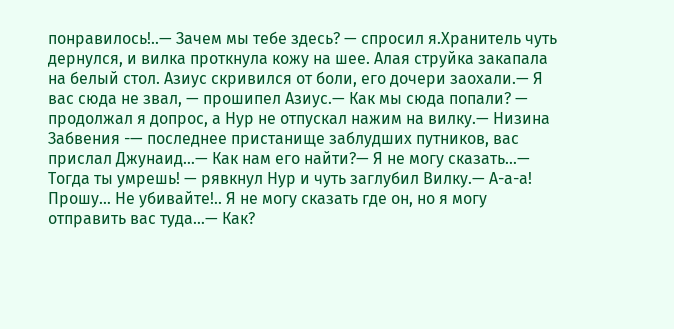понравилось!..— Зачем мы тебе здесь? — спросил я.Хранитель чуть дернулся, и вилка проткнула кожу на шее. Алая струйка закапала на белый стол. Азиус скривился от боли, его дочери заохали.— Я вас сюда не звал, — прошипел Азиус.— Как мы сюда попали? — продолжал я допрос, а Нур не отпускал нажим на вилку.— Низина Забвения -— последнее пристанище заблудших путников, вас прислал Джунаид…— Как нам его найти?— Я не могу сказать…— Тогда ты умрешь! — рявкнул Нур и чуть заглубил Вилку.— А-а-а! Прошу… Не убивайте!.. Я не могу сказать где он, но я могу отправить вас туда…— Как?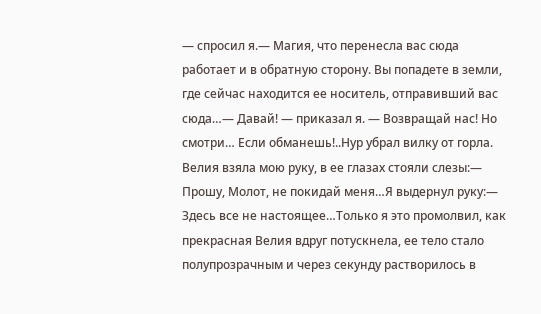— спросил я.— Магия, что перенесла вас сюда работает и в обратную сторону. Вы попадете в земли, где сейчас находится ее носитель, отправивший вас сюда…— Давай! — приказал я. — Возвращай нас! Но смотри… Если обманешь!..Нур убрал вилку от горла. Велия взяла мою руку, в ее глазах стояли слезы:— Прошу, Молот, не покидай меня…Я выдернул руку:— Здесь все не настоящее…Только я это промолвил, как прекрасная Велия вдруг потускнела, ее тело стало полупрозрачным и через секунду растворилось в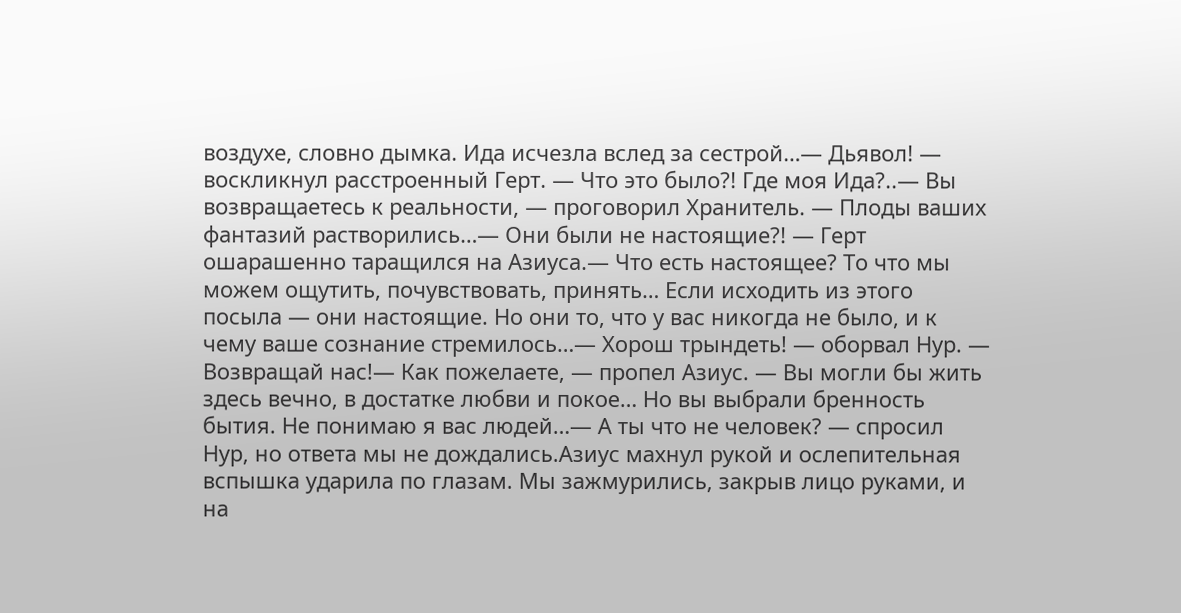воздухе, словно дымка. Ида исчезла вслед за сестрой…— Дьявол! — воскликнул расстроенный Герт. — Что это было?! Где моя Ида?..— Вы возвращаетесь к реальности, — проговорил Хранитель. — Плоды ваших фантазий растворились…— Они были не настоящие?! — Герт ошарашенно таращился на Азиуса.— Что есть настоящее? То что мы можем ощутить, почувствовать, принять… Если исходить из этого посыла — они настоящие. Но они то, что у вас никогда не было, и к чему ваше сознание стремилось…— Хорош трындеть! — оборвал Нур. — Возвращай нас!— Как пожелаете, — пропел Азиус. — Вы могли бы жить здесь вечно, в достатке любви и покое… Но вы выбрали бренность бытия. Не понимаю я вас людей…— А ты что не человек? — спросил Нур, но ответа мы не дождались.Азиус махнул рукой и ослепительная вспышка ударила по глазам. Мы зажмурились, закрыв лицо руками, и на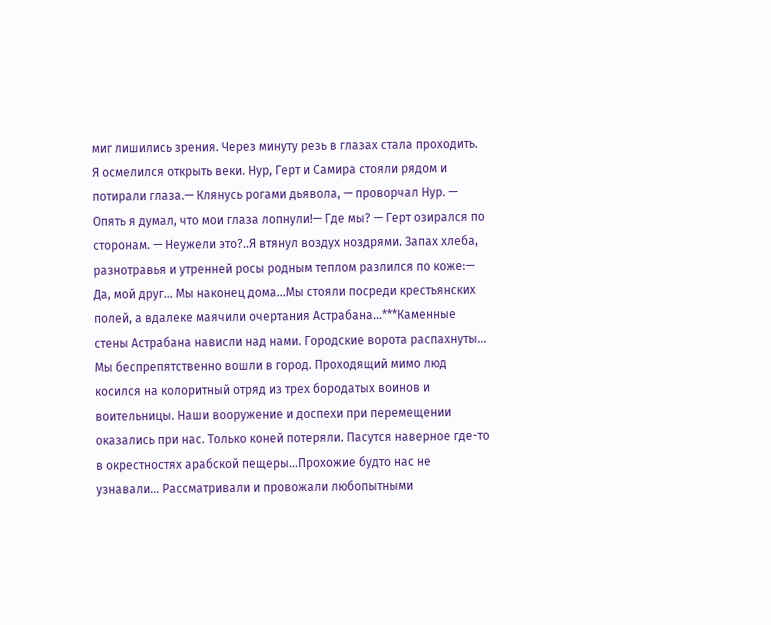миг лишились зрения. Через минуту резь в глазах стала проходить. Я осмелился открыть веки. Нур, Герт и Самира стояли рядом и потирали глаза.— Клянусь рогами дьявола, — проворчал Нур. — Опять я думал, что мои глаза лопнули!— Где мы? — Герт озирался по сторонам. — Неужели это?..Я втянул воздух ноздрями. Запах хлеба, разнотравья и утренней росы родным теплом разлился по коже:— Да, мой друг… Мы наконец дома…Мы стояли посреди крестьянских полей, а вдалеке маячили очертания Астрабана…***Каменные стены Астрабана нависли над нами. Городские ворота распахнуты… Мы беспрепятственно вошли в город. Проходящий мимо люд косился на колоритный отряд из трех бородатых воинов и воительницы. Наши вооружение и доспехи при перемещении оказались при нас. Только коней потеряли. Пасутся наверное где-то в окрестностях арабской пещеры…Прохожие будто нас не узнавали… Рассматривали и провожали любопытными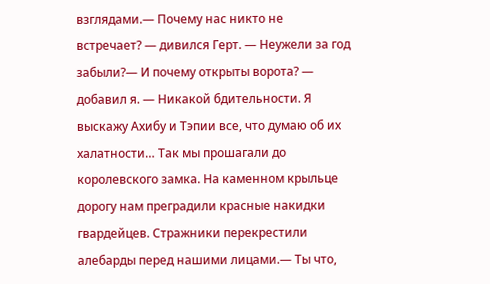взглядами.— Почему нас никто не встречает? — дивился Герт. — Неужели за год забыли?— И почему открыты ворота? — добавил я. — Никакой бдительности. Я выскажу Ахибу и Тэпии все, что думаю об их халатности… Так мы прошагали до королевского замка. На каменном крыльце дорогу нам преградили красные накидки гвардейцев. Стражники перекрестили алебарды перед нашими лицами.— Ты что,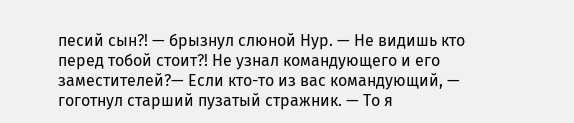песий сын?! — брызнул слюной Нур. — Не видишь кто перед тобой стоит?! Не узнал командующего и его заместителей?— Если кто-то из вас командующий, — гоготнул старший пузатый стражник. — То я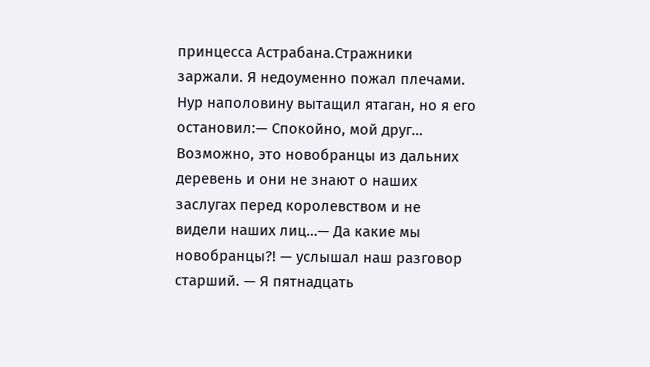принцесса Астрабана.Стражники заржали. Я недоуменно пожал плечами. Нур наполовину вытащил ятаган, но я его остановил:— Спокойно, мой друг… Возможно, это новобранцы из дальних деревень и они не знают о наших заслугах перед королевством и не видели наших лиц…— Да какие мы новобранцы?! — услышал наш разговор старший. — Я пятнадцать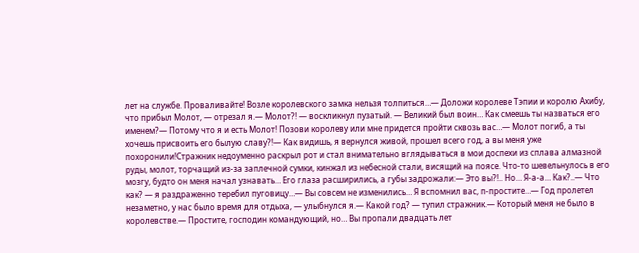лет на службе. Проваливайте! Возле королевского замка нельзя толпиться…— Доложи королеве Тэпии и королю Ахибу, что прибыл Молот, — отрезал я.— Молот?! — воскликнул пузатый. — Великий был воин… Как смеешь ты назваться его именем?— Потому что я и есть Молот! Позови королеву или мне придется пройти сквозь вас…— Молот погиб, а ты хочешь присвоить его былую славу?!— Как видишь, я вернулся живой, прошел всего год, а вы меня уже похоронили!Стражник недоуменно раскрыл рот и стал внимательно вглядываться в мои доспехи из сплава алмазной руды, молот, торчащий из-за заплечной сумки, кинжал из небесной стали, висящий на поясе. Что-то шевельнулось в его мозгу, будто он меня начал узнавать… Его глаза расширились, а губы задрожали:— Это вы?!.. Но… Я-а-а… Как?..— Что как? — я раздраженно теребил пуговицу…— Вы совсем не изменились… Я вспомнил вас, п-простите…— Год пролетел незаметно, у нас было время для отдыха, — улыбнулся я.— Какой год? — тупил стражник.— Который меня не было в королевстве.— Простите, господин командующий, но… Вы пропали двадцать лет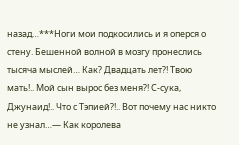назад…***Ноги мои подкосились и я оперся о стену. Бешенной волной в мозгу пронеслись тысяча мыслей… Как? Двадцать лет?! Твою мать!.. Мой сын вырос без меня?! С-сука, Джунаид!.. Что с Тэпией?!.. Вот почему нас никто не узнал…— Как королева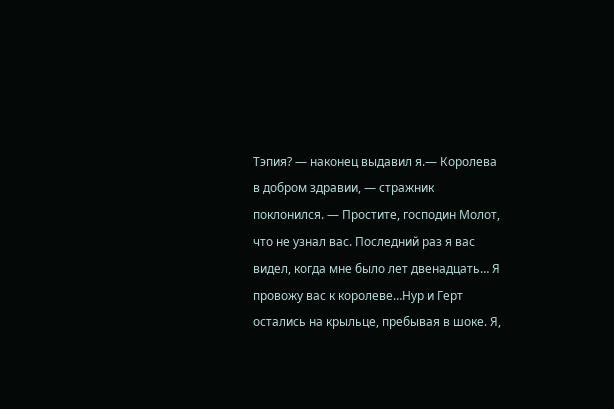Тэпия? — наконец выдавил я.— Королева в добром здравии, — стражник поклонился. — Простите, господин Молот, что не узнал вас. Последний раз я вас видел, когда мне было лет двенадцать… Я провожу вас к королеве…Нур и Герт остались на крыльце, пребывая в шоке. Я,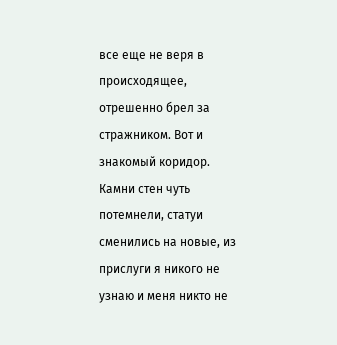все еще не веря в происходящее, отрешенно брел за стражником. Вот и знакомый коридор. Камни стен чуть потемнели, статуи сменились на новые, из прислуги я никого не узнаю и меня никто не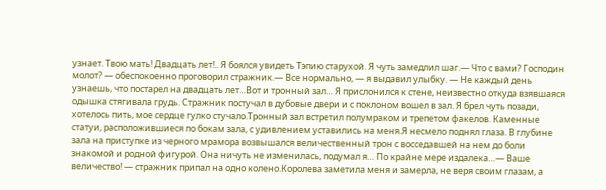узнает. Твою мать! Двадцать лет!.. Я боялся увидеть Тэпию старухой. Я чуть замедлил шаг.— Что с вами? Господин молот? — обеспокоенно проговорил стражник.— Все нормально, — я выдавил улыбку. — Не каждый день узнаешь, что постарел на двадцать лет…Вот и тронный зал… Я прислонился к стене, неизвестно откуда взявшаяся одышка стягивала грудь. Стражник постучал в дубовые двери и с поклоном вошел в зал. Я брел чуть позади, хотелось пить, мое сердце гулко стучало.Тронный зал встретил полумраком и трепетом факелов. Каменные статуи, расположившиеся по бокам зала, с удивлением уставились на меня.Я несмело поднял глаза. В глубине зала на приступке из черного мрамора возвышался величественный трон с восседавшей на нем до боли знакомой и родной фигурой. Она ничуть не изменилась, подумал я… По крайне мере издалека…— Ваше величество! — стражник припал на одно колено.Королева заметила меня и замерла, не веря своим глазам, а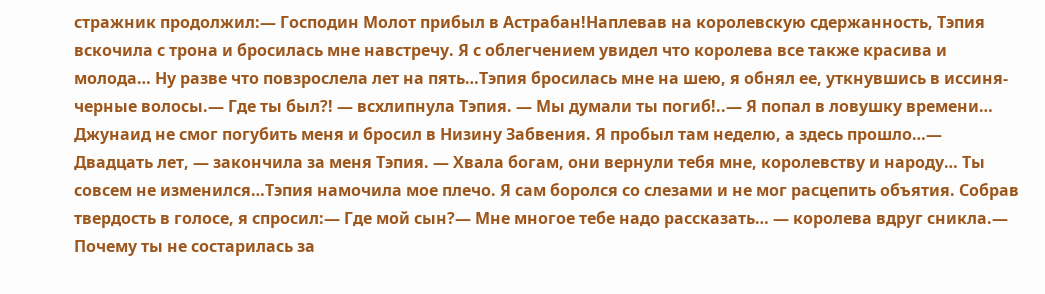стражник продолжил:— Господин Молот прибыл в Астрабан!Наплевав на королевскую сдержанность, Тэпия вскочила с трона и бросилась мне навстречу. Я с облегчением увидел что королева все также красива и молода… Ну разве что повзрослела лет на пять…Тэпия бросилась мне на шею, я обнял ее, уткнувшись в иссиня-черные волосы.— Где ты был?! — всхлипнула Тэпия. — Мы думали ты погиб!..— Я попал в ловушку времени… Джунаид не смог погубить меня и бросил в Низину Забвения. Я пробыл там неделю, а здесь прошло…— Двадцать лет, — закончила за меня Тэпия. — Хвала богам, они вернули тебя мне, королевству и народу… Ты совсем не изменился…Тэпия намочила мое плечо. Я сам боролся со слезами и не мог расцепить объятия. Собрав твердость в голосе, я спросил:— Где мой сын?— Мне многое тебе надо рассказать… — королева вдруг сникла.— Почему ты не состарилась за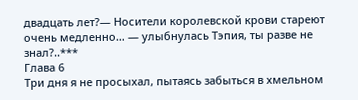двадцать лет?— Носители королевской крови стареют очень медленно… — улыбнулась Тэпия, ты разве не знал?..***
Глава 6
Три дня я не просыхал, пытаясь забыться в хмельном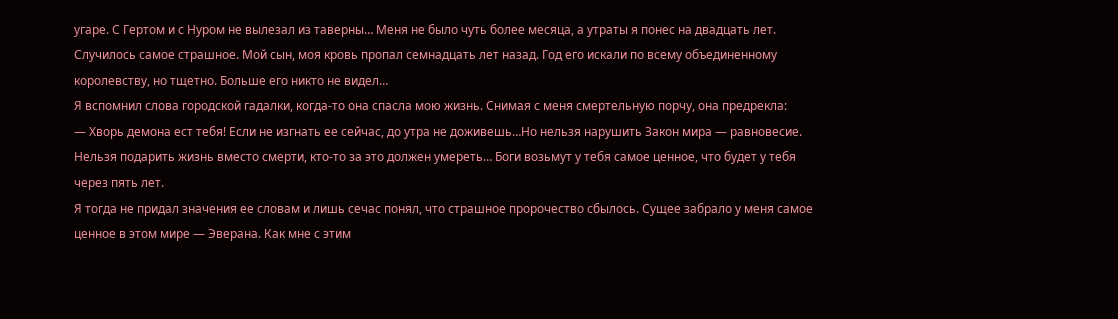угаре. С Гертом и с Нуром не вылезал из таверны… Меня не было чуть более месяца, а утраты я понес на двадцать лет. Случилось самое страшное. Мой сын, моя кровь пропал семнадцать лет назад. Год его искали по всему объединенному королевству, но тщетно. Больше его никто не видел…
Я вспомнил слова городской гадалки, когда-то она спасла мою жизнь. Снимая с меня смертельную порчу, она предрекла:
— Хворь демона ест тебя! Если не изгнать ее сейчас, до утра не доживешь…Но нельзя нарушить Закон мира — равновесие. Нельзя подарить жизнь вместо смерти, кто-то за это должен умереть… Боги возьмут у тебя самое ценное, что будет у тебя через пять лет.
Я тогда не придал значения ее словам и лишь сечас понял, что страшное пророчество сбылось. Сущее забрало у меня самое ценное в этом мире — Эверана. Как мне с этим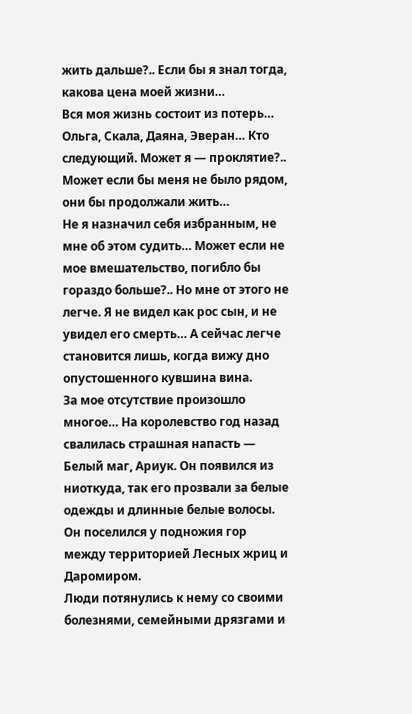жить дальше?.. Если бы я знал тогда, какова цена моей жизни…
Вся моя жизнь состоит из потерь… Ольга, Скала, Даяна, Эверан… Кто следующий. Может я — проклятие?.. Может если бы меня не было рядом, они бы продолжали жить…
Не я назначил себя избранным, не мне об этом судить… Может если не мое вмешательство, погибло бы гораздо больше?.. Но мне от этого не легче. Я не видел как рос сын, и не увидел его смерть… А сейчас легче становится лишь, когда вижу дно опустошенного кувшина вина.
За мое отсутствие произошло многое… На королевство год назад свалилась страшная напасть — Белый маг, Ариук. Он появился из ниоткуда, так его прозвали за белые одежды и длинные белые волосы. Он поселился у подножия гор между территорией Лесных жриц и Даромиром.
Люди потянулись к нему со своими болезнями, семейными дрязгами и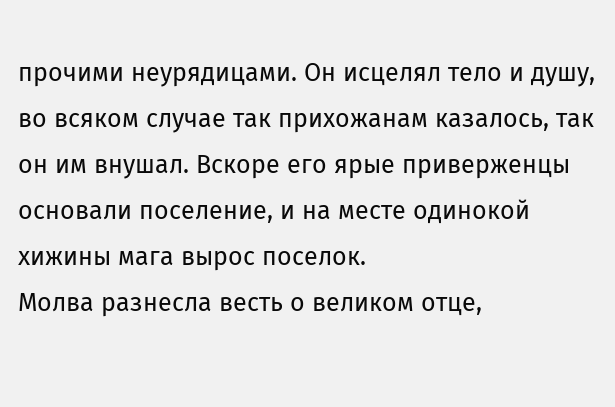прочими неурядицами. Он исцелял тело и душу, во всяком случае так прихожанам казалось, так он им внушал. Вскоре его ярые приверженцы основали поселение, и на месте одинокой хижины мага вырос поселок.
Молва разнесла весть о великом отце,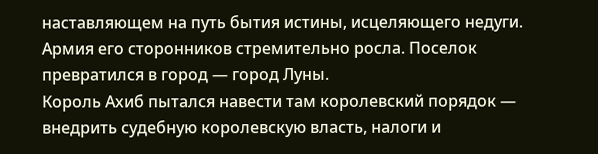наставляющем на путь бытия истины, исцеляющего недуги. Армия его сторонников стремительно росла. Поселок превратился в город — город Луны.
Король Ахиб пытался навести там королевский порядок — внедрить судебную королевскую власть, налоги и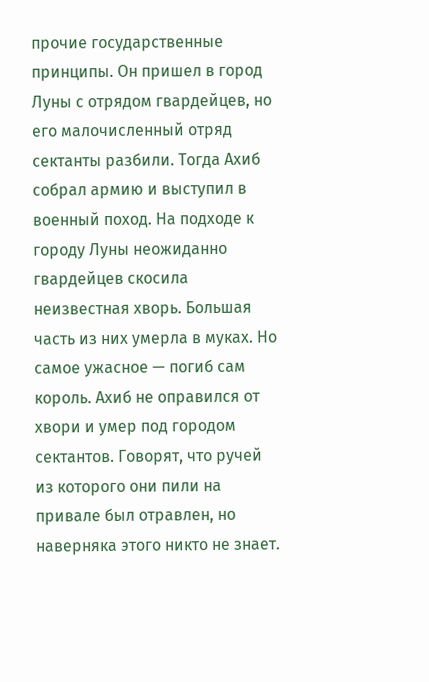прочие государственные принципы. Он пришел в город Луны с отрядом гвардейцев, но его малочисленный отряд сектанты разбили. Тогда Ахиб собрал армию и выступил в военный поход. На подходе к городу Луны неожиданно гвардейцев скосила неизвестная хворь. Большая часть из них умерла в муках. Но самое ужасное — погиб сам король. Ахиб не оправился от хвори и умер под городом сектантов. Говорят, что ручей из которого они пили на привале был отравлен, но наверняка этого никто не знает.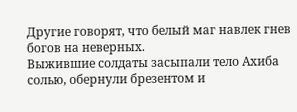Другие говорят, что белый маг навлек гнев богов на неверных.
Выжившие солдаты засыпали тело Ахиба солью, обернули брезентом и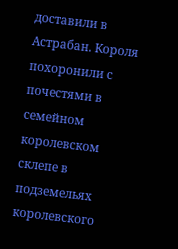доставили в Астрабан. Короля похоронили с почестями в семейном королевском склепе в подземельях королевского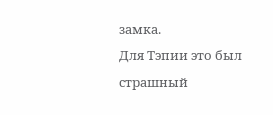замка.
Для Тэпии это был страшный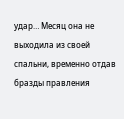удар… Месяц она не выходила из своей спальни, временно отдав бразды правления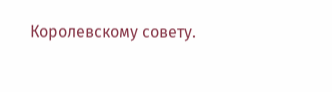Королевскому совету.